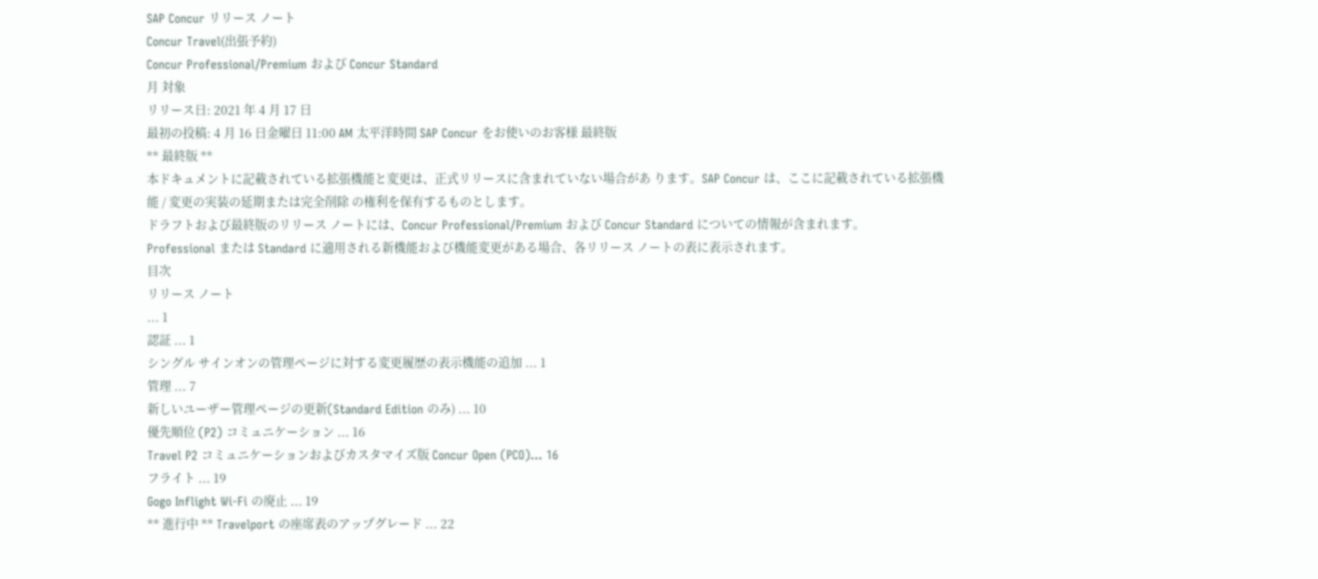SAP Concur リリース ノート
Concur Travel(出張予約)
Concur Professional/Premium および Concur Standard
月 対象
リリース日: 2021 年 4 月 17 日
最初の投稿: 4 月 16 日金曜日 11:00 AM 太平洋時間 SAP Concur をお使いのお客様 最終版
** 最終版 **
本ドキュメントに記載されている拡張機能と変更は、正式リリースに含まれていない場合があ ります。SAP Concur は、ここに記載されている拡張機能 / 変更の実装の延期または完全削除 の権利を保有するものとします。
ドラフトおよび最終版のリリース ノートには、Concur Professional/Premium および Concur Standard についての情報が含まれます。
Professional または Standard に適用される新機能および機能変更がある場合、各リリース ノートの表に表示されます。
目次
リリース ノート
... 1
認証 ... 1
シングル サインオンの管理ページに対する変更履歴の表示機能の追加 ... 1
管理 ... 7
新しいユーザー管理ページの更新(Standard Edition のみ) ... 10
優先順位 (P2) コミュニケーション ... 16
Travel P2 コミュニケーションおよびカスタマイズ版 Concur Open (PCO)... 16
フライト ... 19
Gogo Inflight Wi-Fi の廃止 ... 19
** 進行中 ** Travelport の座席表のアップグレード ... 22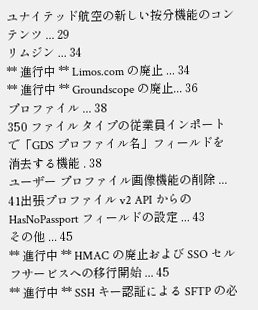ユナイテッド航空の新しい按分機能のコンテンツ ... 29
リムジン ... 34
** 進行中 ** Limos.com の廃止 ... 34
** 進行中 ** Groundscope の廃止... 36
プロファイル ... 38
350 ファイル タイプの従業員インポートで「GDS プロファイル名」フィールドを消去する機能 . 38
ユーザー プロファイル画像機能の削除 ... 41出張プロファイル v2 API からの HasNoPassport フィールドの設定 ... 43
その他 ... 45
** 進行中 ** HMAC の廃止および SSO セルフサービスへの移行開始 ... 45
** 進行中 ** SSH キー認証による SFTP の必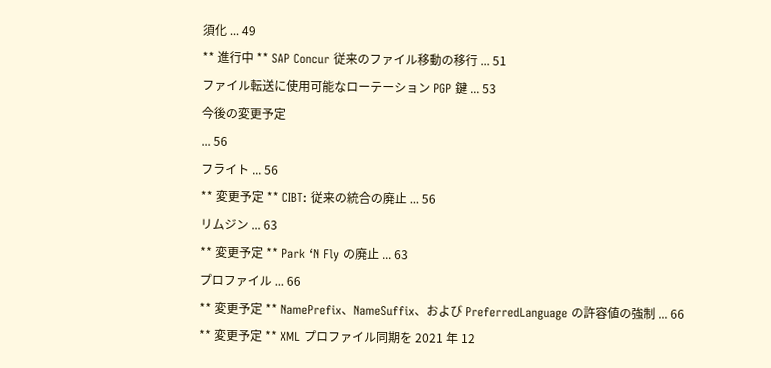須化 ... 49
** 進行中 ** SAP Concur 従来のファイル移動の移行 ... 51
ファイル転送に使用可能なローテーション PGP 鍵 ... 53
今後の変更予定
... 56
フライト ... 56
** 変更予定 ** CIBT: 従来の統合の廃止 ... 56
リムジン ... 63
** 変更予定 ** Park ‘N Fly の廃止 ... 63
プロファイル ... 66
** 変更予定 ** NamePrefix、NameSuffix、および PreferredLanguage の許容値の強制 ... 66
** 変更予定 ** XML プロファイル同期を 2021 年 12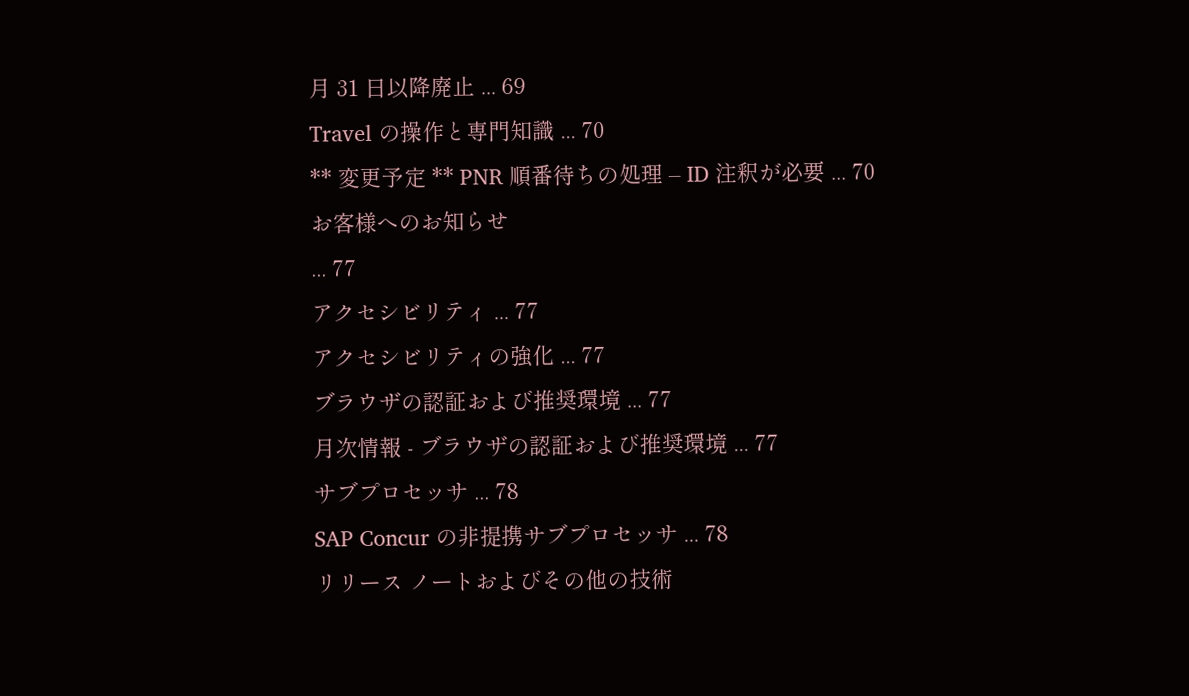月 31 日以降廃止 ... 69
Travel の操作と専門知識 ... 70
** 変更予定 ** PNR 順番待ちの処理 – ID 注釈が必要 ... 70
お客様へのお知らせ
... 77
アクセシビリティ ... 77
アクセシビリティの強化 ... 77
ブラウザの認証および推奨環境 ... 77
月次情報 - ブラウザの認証および推奨環境 ... 77
サブプロセッサ ... 78
SAP Concur の非提携サブプロセッサ ... 78
リリース ノートおよびその他の技術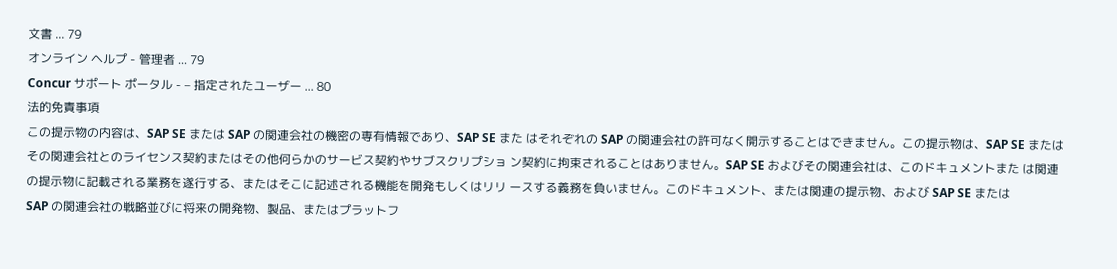文書 ... 79
オンライン ヘルプ - 管理者 ... 79
Concur サポート ポータル - – 指定されたユーザー ... 80
法的免責事項
この提示物の内容は、SAP SE または SAP の関連会社の機密の専有情報であり、SAP SE また はそれぞれの SAP の関連会社の許可なく開示することはできません。この提示物は、SAP SE またはその関連会社とのライセンス契約またはその他何らかのサービス契約やサブスクリプショ ン契約に拘束されることはありません。SAP SE およびその関連会社は、このドキュメントまた は関連の提示物に記載される業務を遂行する、またはそこに記述される機能を開発もしくはリリ ースする義務を負いません。このドキュメント、または関連の提示物、および SAP SE または
SAP の関連会社の戦略並びに将来の開発物、製品、またはプラットフ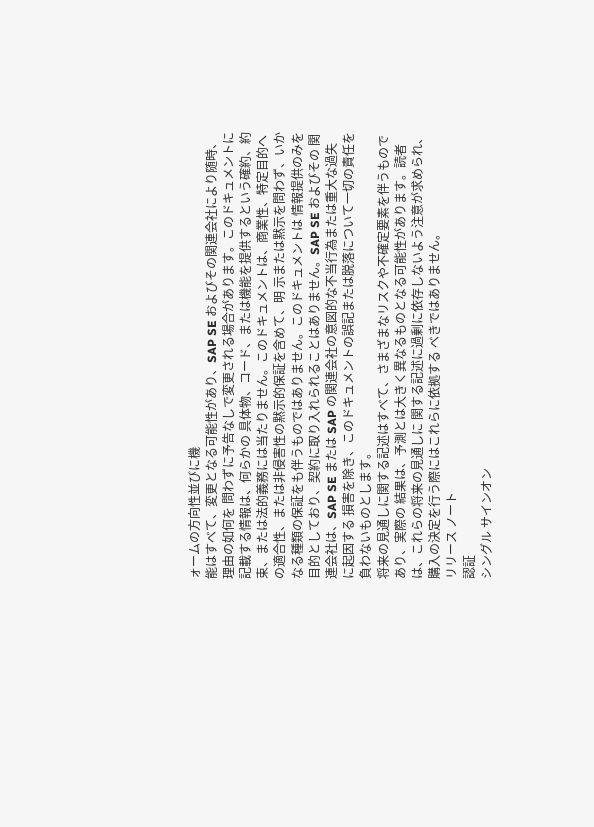ォームの方向性並びに機
能はすべて、変更となる可能性があり、SAP SE およびその関連会社により随時、理由の如何を 問わずに予告なしで変更される場合があります。このドキュメントに記載する情報は、何らかの 具体物、コード、または機能を提供するという確約、約束、または法的義務には当たりません。このドキュメントは、商業性、特定目的への適合性、または非侵害性の黙示的保証を含めて、明 示または黙示を問わず、いかなる種類の保証をも伴うものではありません。このドキュメントは 情報提供のみを目的としており、契約に取り入れられることはありません。SAP SE およびその 関連会社は、SAP SE または SAP の関連会社の意図的な不当行為または重大な過失に起因する 損害を除き、このドキュメントの誤記または脱落について一切の責任を負わないものとします。
将来の見通しに関する記述はすべて、さまざまなリスクや不確定要素を伴うものであり、実際の 結果は、予測とは大きく異なるものとなる可能性があります。読者は、これらの将来の見通しに 関する記述に過剰に依存しないよう注意が求められ、購入の決定を行う際にはこれらに依拠する べきではありません。
リリース ノート
認証
シングル サインオン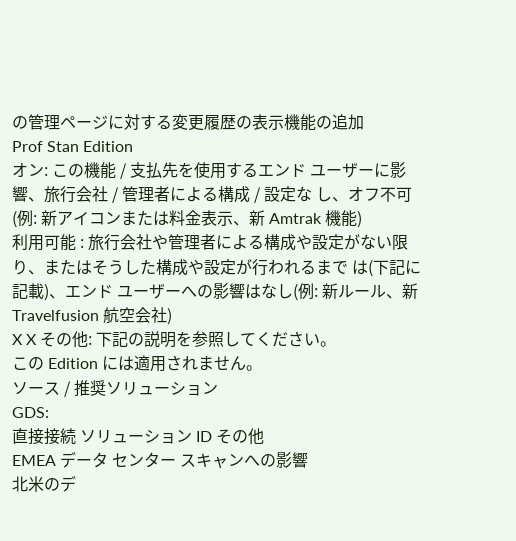の管理ページに対する変更履歴の表示機能の追加
Prof Stan Edition
オン: この機能 / 支払先を使用するエンド ユーザーに影響、旅行会社 / 管理者による構成 / 設定な し、オフ不可(例: 新アイコンまたは料金表示、新 Amtrak 機能)
利用可能 : 旅行会社や管理者による構成や設定がない限り、またはそうした構成や設定が行われるまで は(下記に記載)、エンド ユーザーへの影響はなし(例: 新ルール、新 Travelfusion 航空会社)
X X その他: 下記の説明を参照してください。
この Edition には適用されません。
ソース / 推奨ソリューション
GDS:
直接接続 ソリューション ID その他
EMEA データ センター スキャンへの影響
北米のデ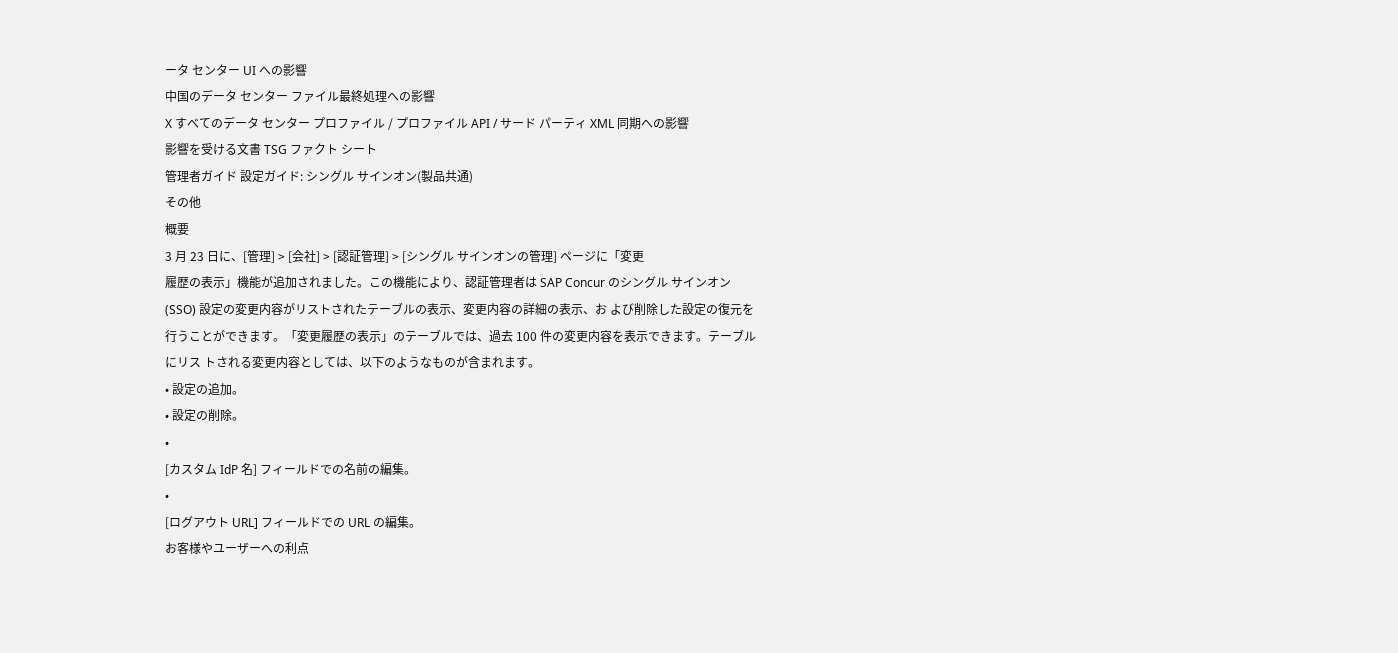ータ センター UI への影響
中国のデータ センター ファイル最終処理への影響
X すべてのデータ センター プロファイル / プロファイル API / サード パーティ XML 同期への影響
影響を受ける文書 TSG ファクト シート
管理者ガイド 設定ガイド: シングル サインオン(製品共通)
その他
概要
3 月 23 日に、[管理] > [会社] > [認証管理] > [シングル サインオンの管理] ページに「変更
履歴の表示」機能が追加されました。この機能により、認証管理者は SAP Concur のシングル サインオン (SSO) 設定の変更内容がリストされたテーブルの表示、変更内容の詳細の表示、お よび削除した設定の復元を行うことができます。「変更履歴の表示」のテーブルでは、過去 100 件の変更内容を表示できます。テーブルにリス トされる変更内容としては、以下のようなものが含まれます。
• 設定の追加。
• 設定の削除。
•
[カスタム IdP 名] フィールドでの名前の編集。
•
[ログアウト URL] フィールドでの URL の編集。
お客様やユーザーへの利点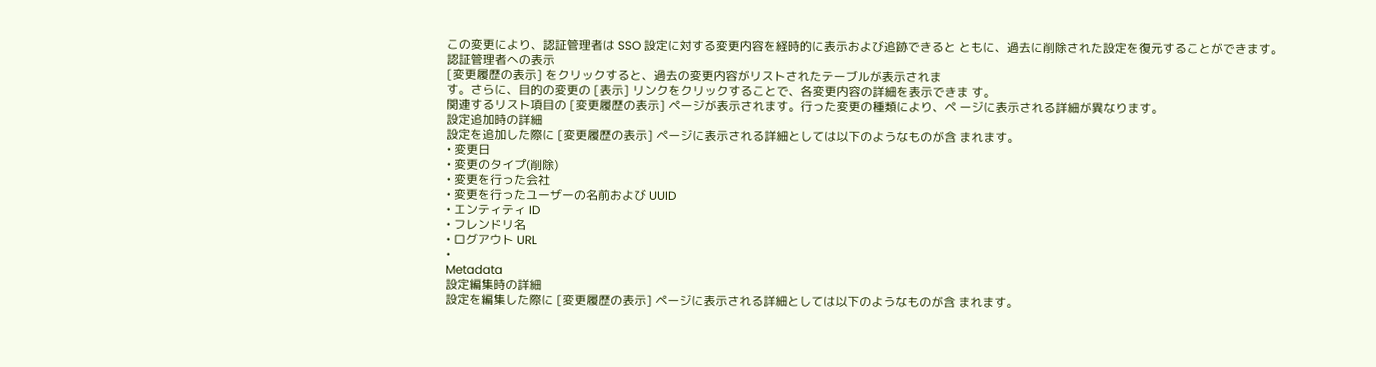この変更により、認証管理者は SSO 設定に対する変更内容を経時的に表示および追跡できると ともに、過去に削除された設定を復元することができます。
認証管理者への表示
[変更履歴の表示] をクリックすると、過去の変更内容がリストされたテーブルが表示されま
す。さらに、目的の変更の [表示] リンクをクリックすることで、各変更内容の詳細を表示できま す。
関連するリスト項目の [変更履歴の表示] ページが表示されます。行った変更の種類により、ペ ージに表示される詳細が異なります。
設定追加時の詳細
設定を追加した際に [変更履歴の表示] ページに表示される詳細としては以下のようなものが含 まれます。
• 変更日
• 変更のタイプ(削除)
• 変更を行った会社
• 変更を行ったユーザーの名前および UUID
• エンティティ ID
• フレンドリ名
• ログアウト URL
•
Metadata
設定編集時の詳細
設定を編集した際に [変更履歴の表示] ページに表示される詳細としては以下のようなものが含 まれます。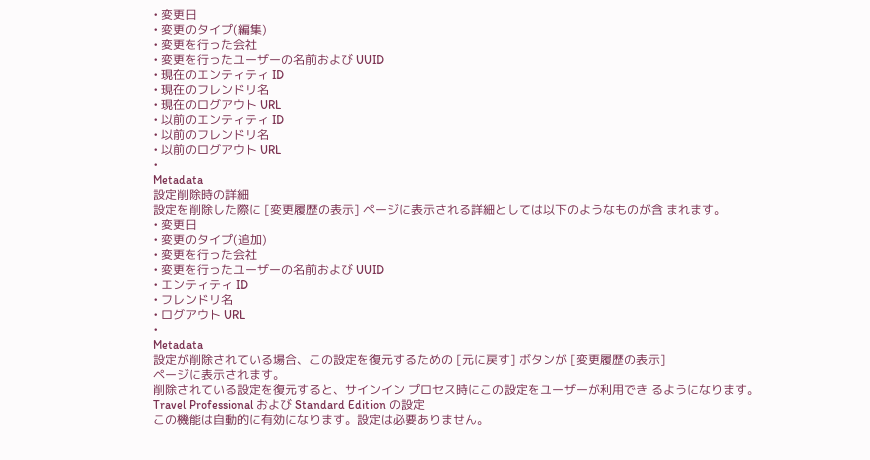• 変更日
• 変更のタイプ(編集)
• 変更を行った会社
• 変更を行ったユーザーの名前および UUID
• 現在のエンティティ ID
• 現在のフレンドリ名
• 現在のログアウト URL
• 以前のエンティティ ID
• 以前のフレンドリ名
• 以前のログアウト URL
•
Metadata
設定削除時の詳細
設定を削除した際に [変更履歴の表示] ページに表示される詳細としては以下のようなものが含 まれます。
• 変更日
• 変更のタイプ(追加)
• 変更を行った会社
• 変更を行ったユーザーの名前および UUID
• エンティティ ID
• フレンドリ名
• ログアウト URL
•
Metadata
設定が削除されている場合、この設定を復元するための [元に戻す] ボタンが [変更履歴の表示]
ページに表示されます。
削除されている設定を復元すると、サインイン プロセス時にこの設定をユーザーが利用でき るようになります。
Travel Professional および Standard Edition の設定
この機能は自動的に有効になります。設定は必要ありません。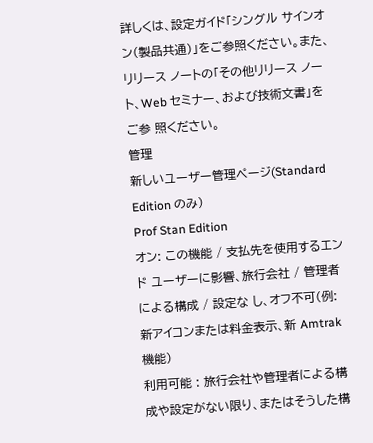詳しくは、設定ガイド「シングル サインオン(製品共通)」をご参照ください。また、リリース ノートの「その他リリース ノート、Web セミナー、および技術文書」をご参 照ください。
管理
新しいユーザー管理ページ(Standard Edition のみ)
Prof Stan Edition
オン: この機能 / 支払先を使用するエンド ユーザーに影響、旅行会社 / 管理者による構成 / 設定な し、オフ不可(例: 新アイコンまたは料金表示、新 Amtrak 機能)
利用可能 : 旅行会社や管理者による構成や設定がない限り、またはそうした構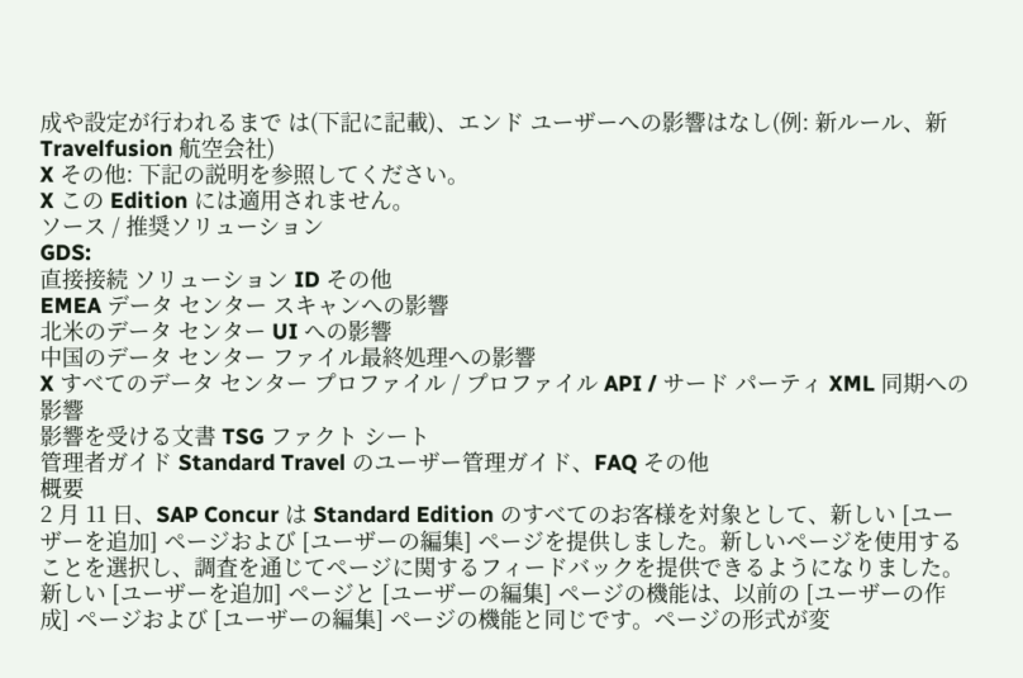成や設定が行われるまで は(下記に記載)、エンド ユーザーへの影響はなし(例: 新ルール、新 Travelfusion 航空会社)
X その他: 下記の説明を参照してください。
X この Edition には適用されません。
ソース / 推奨ソリューション
GDS:
直接接続 ソリューション ID その他
EMEA データ センター スキャンへの影響
北米のデータ センター UI への影響
中国のデータ センター ファイル最終処理への影響
X すべてのデータ センター プロファイル / プロファイル API / サード パーティ XML 同期への影響
影響を受ける文書 TSG ファクト シート
管理者ガイド Standard Travel のユーザー管理ガイド、FAQ その他
概要
2 月 11 日、SAP Concur は Standard Edition のすべてのお客様を対象として、新しい [ユー
ザーを追加] ページおよび [ユーザーの編集] ページを提供しました。新しいページを使用する ことを選択し、調査を通じてページに関するフィードバックを提供できるようになりました。新しい [ユーザーを追加] ページと [ユーザーの編集] ページの機能は、以前の [ユーザーの作 成] ページおよび [ユーザーの編集] ページの機能と同じです。ページの形式が変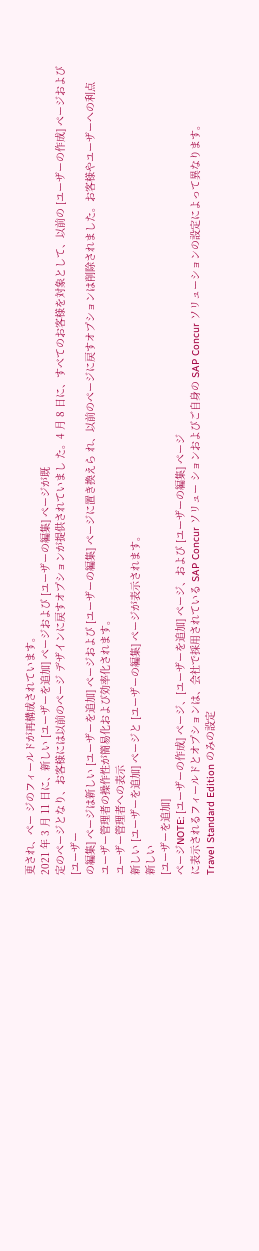更され、ペー ジのフィールドが再構成されています。
2021 年 3 月 11 日に、新しい [ユーザーを追加] ページおよび [ユーザーの編集] ページが既
定のページとなり、お客様には以前のページ デザインに戻すオプションが提供されていまし た。4 月 8 日に、すべてのお客様を対象として、以前の [ユーザーの作成] ページおよび [ユーザー
の編集] ページは新しい [ユーザーを追加] ページおよび [ユーザーの編集] ページに置き換えら れ、以前のページに戻すオプションは削除されました。お客様やユーザーへの利点
ユーザー管理者の操作性が簡易化および効率化されます。
ユーザー管理者への表示
新しい [ユーザーを追加] ページと [ユーザーの編集] ページが表示されます。
新しい
[ユーザーを追加]
ページNOTE: [ユーザーの作成] ページ、[ユーザーを追加] ページ、および [ユーザーの編集] ページ
に表示されるフィールドとオプションは、会社で採用されている SAP Concur ソリュー ションおよびご自身の SAP Concur ソリューションの設定によって異なります。
Travel Standard Edition のみの設定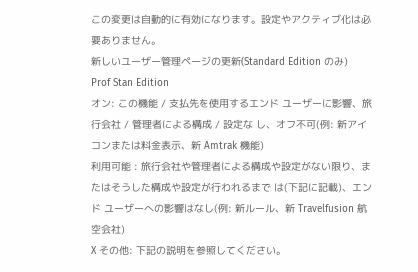この変更は自動的に有効になります。設定やアクティブ化は必要ありません。
新しいユーザー管理ページの更新(Standard Edition のみ)
Prof Stan Edition
オン: この機能 / 支払先を使用するエンド ユーザーに影響、旅行会社 / 管理者による構成 / 設定な し、オフ不可(例: 新アイコンまたは料金表示、新 Amtrak 機能)
利用可能 : 旅行会社や管理者による構成や設定がない限り、またはそうした構成や設定が行われるまで は(下記に記載)、エンド ユーザーへの影響はなし(例: 新ルール、新 Travelfusion 航空会社)
X その他: 下記の説明を参照してください。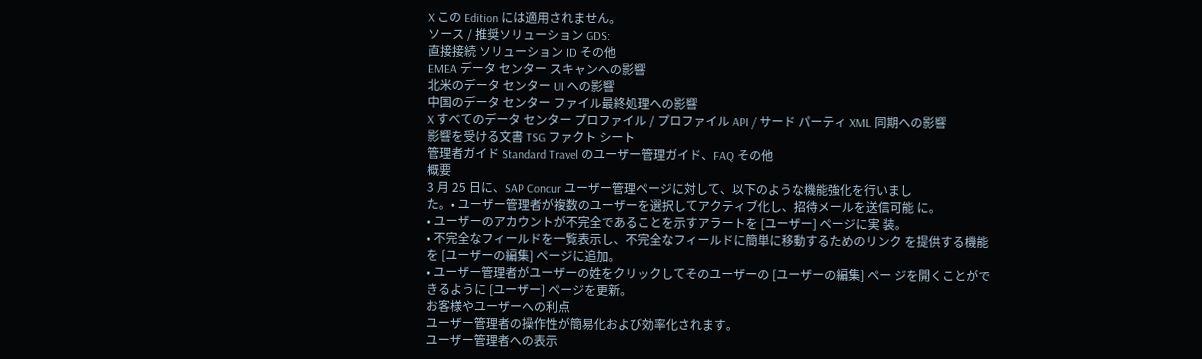X この Edition には適用されません。
ソース / 推奨ソリューション GDS:
直接接続 ソリューション ID その他
EMEA データ センター スキャンへの影響
北米のデータ センター UI への影響
中国のデータ センター ファイル最終処理への影響
X すべてのデータ センター プロファイル / プロファイル API / サード パーティ XML 同期への影響
影響を受ける文書 TSG ファクト シート
管理者ガイド Standard Travel のユーザー管理ガイド、FAQ その他
概要
3 月 25 日に、SAP Concur ユーザー管理ページに対して、以下のような機能強化を行いまし
た。• ユーザー管理者が複数のユーザーを選択してアクティブ化し、招待メールを送信可能 に。
• ユーザーのアカウントが不完全であることを示すアラートを [ユーザー] ページに実 装。
• 不完全なフィールドを一覧表示し、不完全なフィールドに簡単に移動するためのリンク を提供する機能を [ユーザーの編集] ページに追加。
• ユーザー管理者がユーザーの姓をクリックしてそのユーザーの [ユーザーの編集] ペー ジを開くことができるように [ユーザー] ページを更新。
お客様やユーザーへの利点
ユーザー管理者の操作性が簡易化および効率化されます。
ユーザー管理者への表示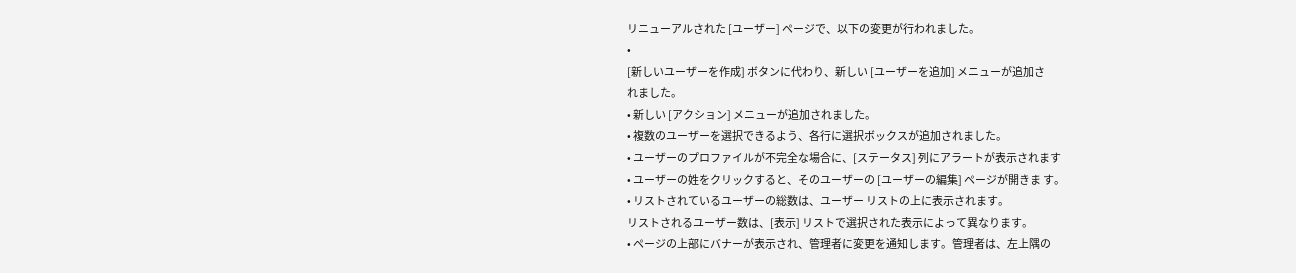リニューアルされた [ユーザー] ページで、以下の変更が行われました。
•
[新しいユーザーを作成] ボタンに代わり、新しい [ユーザーを追加] メニューが追加さ
れました。
• 新しい [アクション] メニューが追加されました。
• 複数のユーザーを選択できるよう、各行に選択ボックスが追加されました。
• ユーザーのプロファイルが不完全な場合に、[ステータス] 列にアラートが表示されます
• ユーザーの姓をクリックすると、そのユーザーの [ユーザーの編集] ページが開きま す。
• リストされているユーザーの総数は、ユーザー リストの上に表示されます。
リストされるユーザー数は、[表示] リストで選択された表示によって異なります。
• ページの上部にバナーが表示され、管理者に変更を通知します。管理者は、左上隅の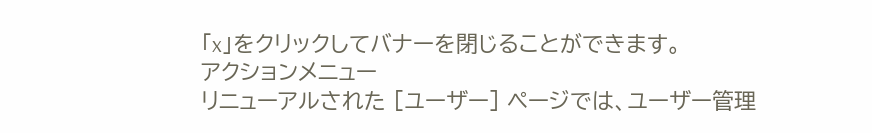「x」をクリックしてバナーを閉じることができます。
アクションメニュー
リニューアルされた [ユーザー] ページでは、ユーザー管理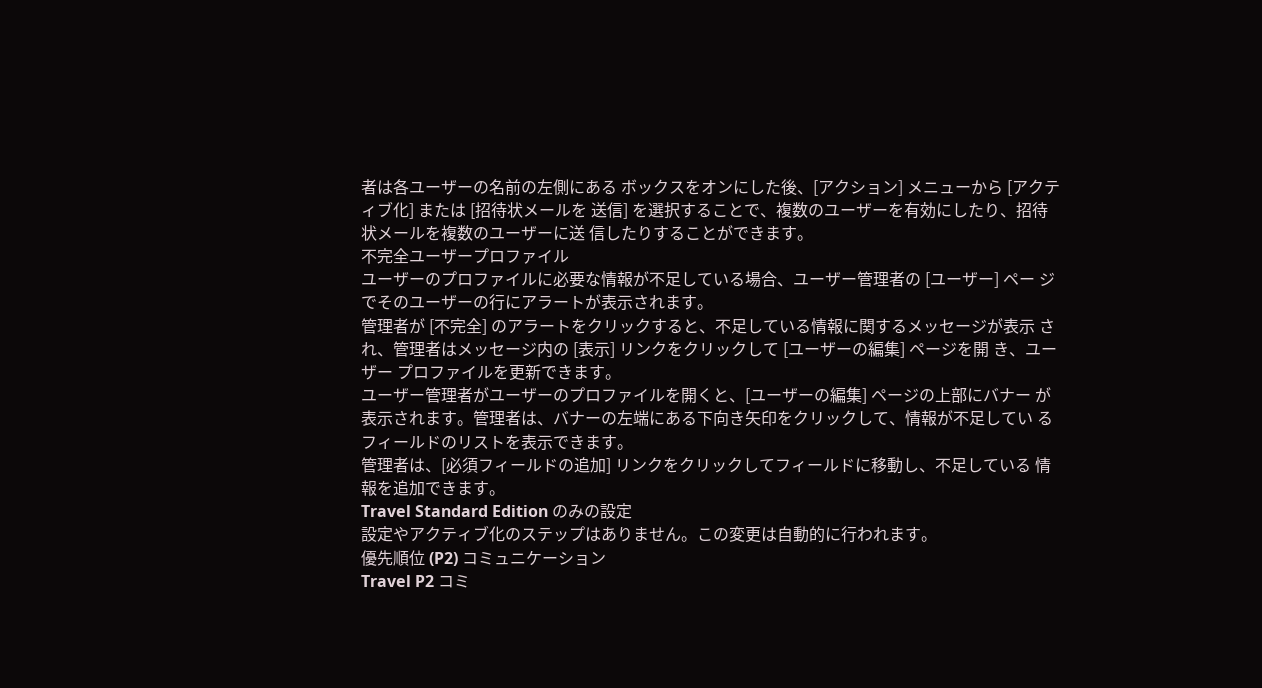者は各ユーザーの名前の左側にある ボックスをオンにした後、[アクション] メニューから [アクティブ化] または [招待状メールを 送信] を選択することで、複数のユーザーを有効にしたり、招待状メールを複数のユーザーに送 信したりすることができます。
不完全ユーザープロファイル
ユーザーのプロファイルに必要な情報が不足している場合、ユーザー管理者の [ユーザー] ペー ジでそのユーザーの行にアラートが表示されます。
管理者が [不完全] のアラートをクリックすると、不足している情報に関するメッセージが表示 され、管理者はメッセージ内の [表示] リンクをクリックして [ユーザーの編集] ページを開 き、ユーザー プロファイルを更新できます。
ユーザー管理者がユーザーのプロファイルを開くと、[ユーザーの編集] ページの上部にバナー が表示されます。管理者は、バナーの左端にある下向き矢印をクリックして、情報が不足してい るフィールドのリストを表示できます。
管理者は、[必須フィールドの追加] リンクをクリックしてフィールドに移動し、不足している 情報を追加できます。
Travel Standard Edition のみの設定
設定やアクティブ化のステップはありません。この変更は自動的に行われます。
優先順位 (P2) コミュニケーション
Travel P2 コミ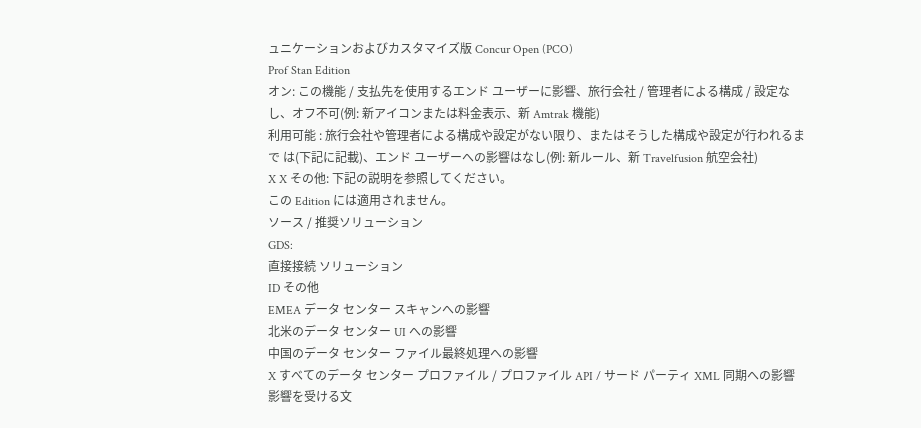ュニケーションおよびカスタマイズ版 Concur Open (PCO)
Prof Stan Edition
オン: この機能 / 支払先を使用するエンド ユーザーに影響、旅行会社 / 管理者による構成 / 設定な し、オフ不可(例: 新アイコンまたは料金表示、新 Amtrak 機能)
利用可能 : 旅行会社や管理者による構成や設定がない限り、またはそうした構成や設定が行われるまで は(下記に記載)、エンド ユーザーへの影響はなし(例: 新ルール、新 Travelfusion 航空会社)
X X その他: 下記の説明を参照してください。
この Edition には適用されません。
ソース / 推奨ソリューション
GDS:
直接接続 ソリューション
ID その他
EMEA データ センター スキャンへの影響
北米のデータ センター UI への影響
中国のデータ センター ファイル最終処理への影響
X すべてのデータ センター プロファイル / プロファイル API / サード パーティ XML 同期への影響
影響を受ける文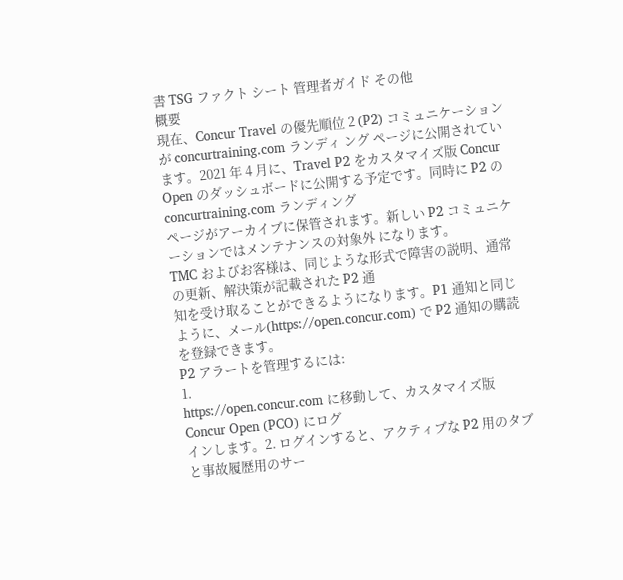書 TSG ファクト シート 管理者ガイド その他
概要
現在、Concur Travel の優先順位 2 (P2) コミュニケーションが concurtraining.com ランディ ング ページに公開されています。2021 年 4 月に、Travel P2 をカスタマイズ版 Concur
Open のダッシュボードに公開する予定です。同時に P2 の concurtraining.com ランディング
ページがアーカイブに保管されます。新しい P2 コミュニケーションではメンテナンスの対象外 になります。
TMC およびお客様は、同じような形式で障害の説明、通常の更新、解決策が記載された P2 通
知を受け取ることができるようになります。P1 通知と同じように、メール(https://open.concur.com) で P2 通知の購読を登録できます。
P2 アラートを管理するには:
1.
https://open.concur.com に移動して、カスタマイズ版 Concur Open (PCO) にログ
インします。2. ログインすると、アクティブな P2 用のタブと事故履歴用のサー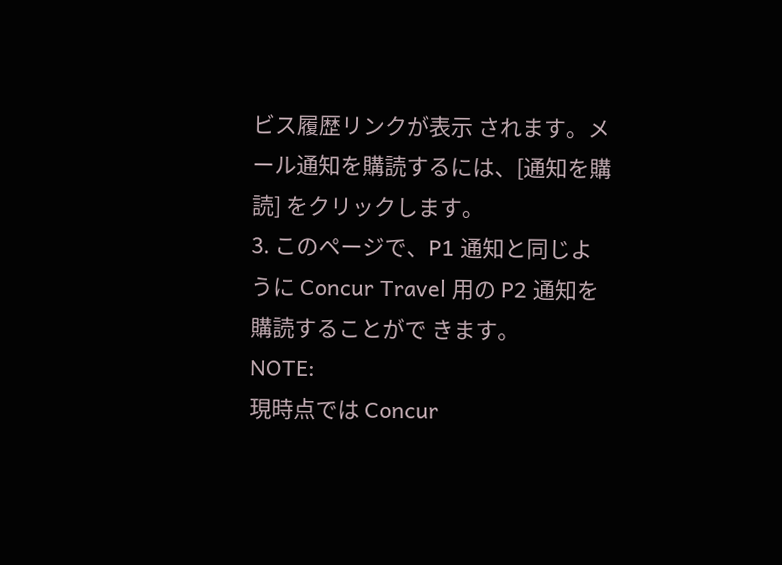ビス履歴リンクが表示 されます。メール通知を購読するには、[通知を購読] をクリックします。
3. このページで、P1 通知と同じように Concur Travel 用の P2 通知を購読することがで きます。
NOTE:
現時点では Concur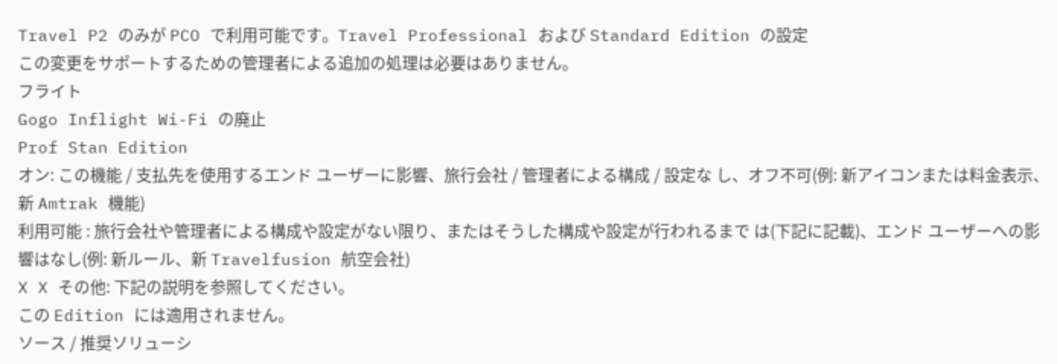Travel P2 のみが PCO で利用可能です。Travel Professional および Standard Edition の設定
この変更をサポートするための管理者による追加の処理は必要はありません。
フライト
Gogo Inflight Wi-Fi の廃止
Prof Stan Edition
オン: この機能 / 支払先を使用するエンド ユーザーに影響、旅行会社 / 管理者による構成 / 設定な し、オフ不可(例: 新アイコンまたは料金表示、新 Amtrak 機能)
利用可能 : 旅行会社や管理者による構成や設定がない限り、またはそうした構成や設定が行われるまで は(下記に記載)、エンド ユーザーへの影響はなし(例: 新ルール、新 Travelfusion 航空会社)
X X その他: 下記の説明を参照してください。
この Edition には適用されません。
ソース / 推奨ソリューシ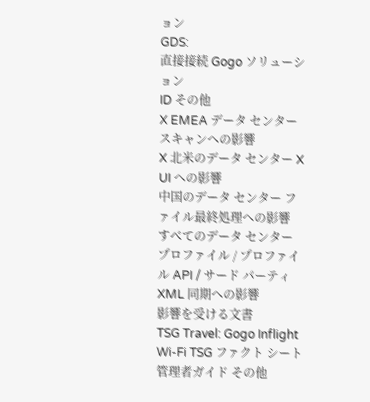ョン
GDS:
直接接続 Gogo ソリューション
ID その他
X EMEA データ センター スキャンへの影響
X 北米のデータ センター X UI への影響
中国のデータ センター ファイル最終処理への影響
すべてのデータ センター プロファイル / プロファイル API / サード パーティ XML 同期への影響
影響を受ける文書
TSG Travel: Gogo Inflight Wi-Fi TSG ファクト シート
管理者ガイド その他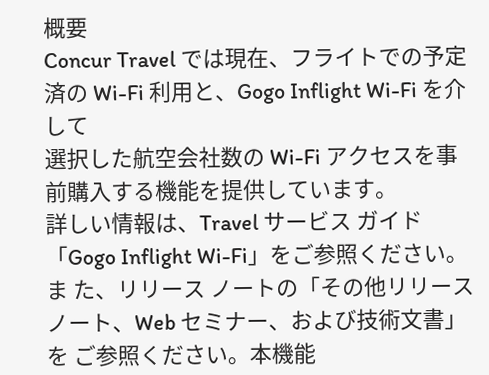概要
Concur Travel では現在、フライトでの予定済の Wi-Fi 利用と、Gogo Inflight Wi-Fi を介して
選択した航空会社数の Wi-Fi アクセスを事前購入する機能を提供しています。
詳しい情報は、Travel サービス ガイド「Gogo Inflight Wi-Fi」をご参照ください。ま た、リリース ノートの「その他リリース ノート、Web セミナー、および技術文書」を ご参照ください。本機能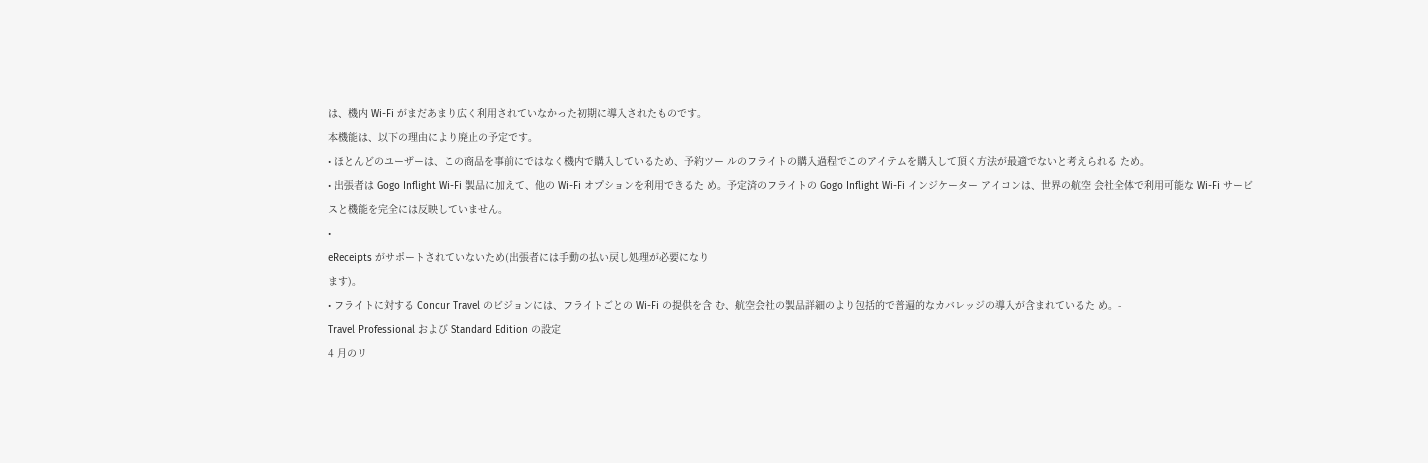は、機内 Wi-Fi がまだあまり広く利用されていなかった初期に導入されたものです。
本機能は、以下の理由により廃止の予定です。
• ほとんどのユーザーは、この商品を事前にではなく機内で購入しているため、予約ツー ルのフライトの購入過程でこのアイテムを購入して頂く方法が最適でないと考えられる ため。
• 出張者は Gogo Inflight Wi-Fi 製品に加えて、他の Wi-Fi オプションを利用できるた め。予定済のフライトの Gogo Inflight Wi-Fi インジケーター アイコンは、世界の航空 会社全体で利用可能な Wi-Fi サービスと機能を完全には反映していません。
•
eReceipts がサポートされていないため(出張者には手動の払い戻し処理が必要になり
ます)。
• フライトに対する Concur Travel のビジョンには、フライトごとの Wi-Fi の提供を含 む、航空会社の製品詳細のより包括的で普遍的なカバレッジの導入が含まれているた め。-
Travel Professional および Standard Edition の設定
4 月のリ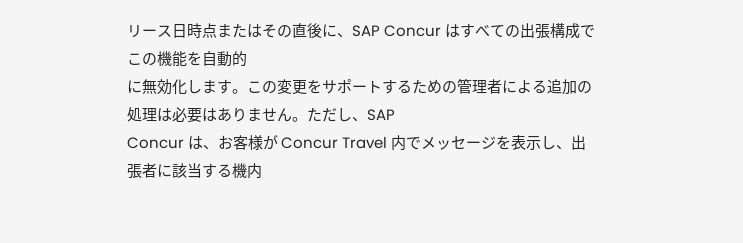リース日時点またはその直後に、SAP Concur はすべての出張構成でこの機能を自動的
に無効化します。この変更をサポートするための管理者による追加の処理は必要はありません。ただし、SAP
Concur は、お客様が Concur Travel 内でメッセージを表示し、出張者に該当する機内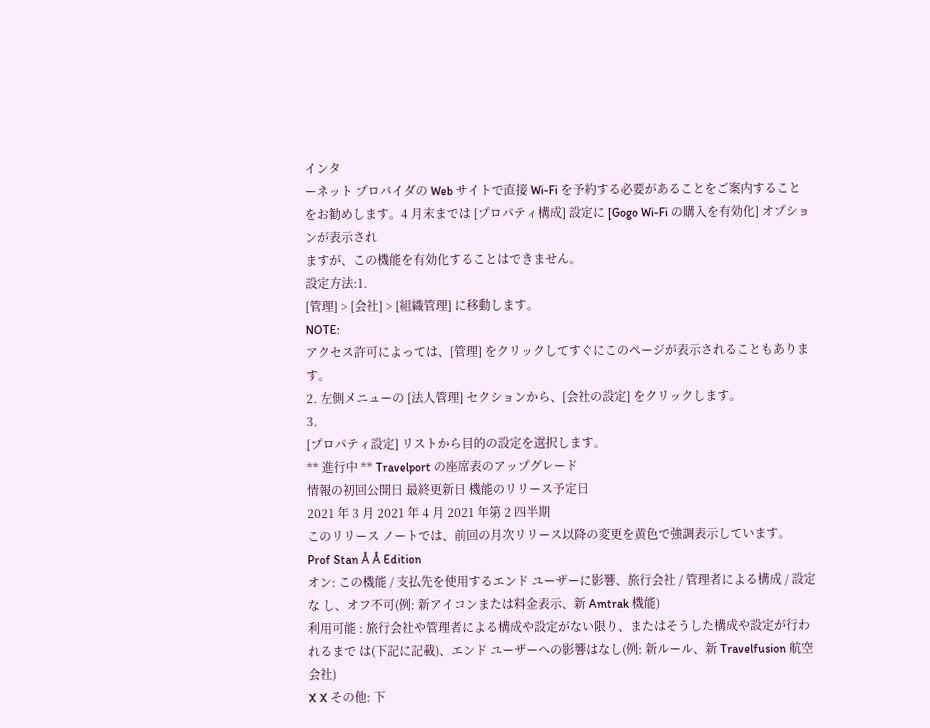インタ
ーネット プロバイダの Web サイトで直接 Wi-Fi を予約する必要があることをご案内すること をお勧めします。4 月末までは [プロパティ構成] 設定に [Gogo Wi-Fi の購入を有効化] オプションが表示され
ますが、この機能を有効化することはできません。
設定方法:1.
[管理] > [会社] > [組織管理] に移動します。
NOTE:
アクセス許可によっては、[管理] をクリックしてすぐにこのページが表示されることもあります。
2. 左側メニューの [法人管理] セクションから、[会社の設定] をクリックします。
3.
[プロパティ設定] リストから目的の設定を選択します。
** 進行中 ** Travelport の座席表のアップグレード
情報の初回公開日 最終更新日 機能のリリース予定日
2021 年 3 月 2021 年 4 月 2021 年第 2 四半期
このリリース ノートでは、前回の月次リリース以降の変更を黄色で強調表示しています。
Prof Stan Å Å Edition
オン: この機能 / 支払先を使用するエンド ユーザーに影響、旅行会社 / 管理者による構成 / 設定な し、オフ不可(例: 新アイコンまたは料金表示、新 Amtrak 機能)
利用可能 : 旅行会社や管理者による構成や設定がない限り、またはそうした構成や設定が行われるまで は(下記に記載)、エンド ユーザーへの影響はなし(例: 新ルール、新 Travelfusion 航空会社)
X X その他: 下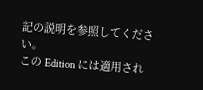記の説明を参照してください。
この Edition には適用され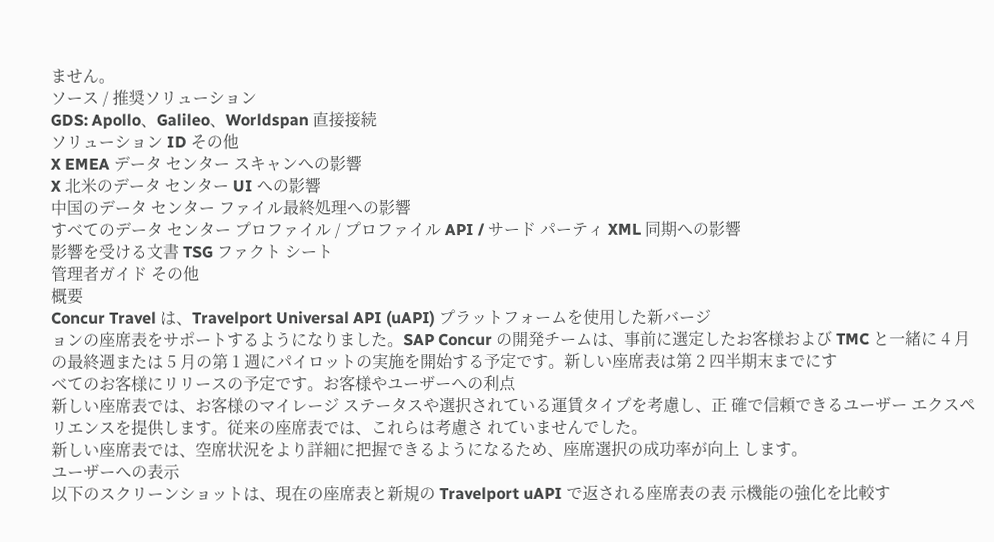ません。
ソース / 推奨ソリューション
GDS: Apollo、Galileo、Worldspan 直接接続
ソリューション ID その他
X EMEA データ センター スキャンへの影響
X 北米のデータ センター UI への影響
中国のデータ センター ファイル最終処理への影響
すべてのデータ センター プロファイル / プロファイル API / サード パーティ XML 同期への影響
影響を受ける文書 TSG ファクト シート
管理者ガイド その他
概要
Concur Travel は、Travelport Universal API (uAPI) プラットフォームを使用した新バージ
ョンの座席表をサポートするようになりました。SAP Concur の開発チームは、事前に選定したお客様および TMC と一緒に 4 月の最終週または 5 月の第 1 週にパイロットの実施を開始する予定です。新しい座席表は第 2 四半期末までにす
べてのお客様にリリースの予定です。お客様やユーザーへの利点
新しい座席表では、お客様のマイレージ ステータスや選択されている運賃タイプを考慮し、正 確で信頼できるユーザー エクスペリエンスを提供します。従来の座席表では、これらは考慮さ れていませんでした。
新しい座席表では、空席状況をより詳細に把握できるようになるため、座席選択の成功率が向上 します。
ユーザーへの表示
以下のスクリーンショットは、現在の座席表と新規の Travelport uAPI で返される座席表の表 示機能の強化を比較す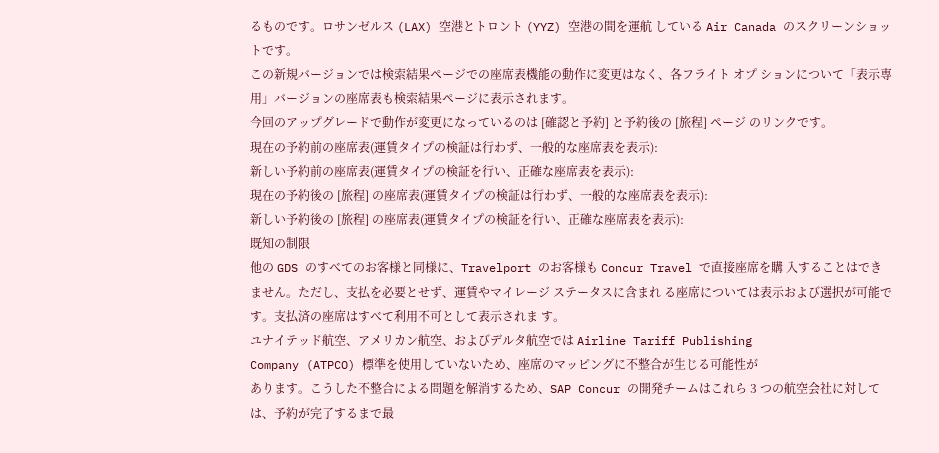るものです。ロサンゼルス (LAX) 空港とトロント (YYZ) 空港の間を運航 している Air Canada のスクリーンショットです。
この新規バージョンでは検索結果ページでの座席表機能の動作に変更はなく、各フライト オプ ションについて「表示専用」バージョンの座席表も検索結果ページに表示されます。
今回のアップグレードで動作が変更になっているのは [確認と予約] と予約後の [旅程] ページ のリンクです。
現在の予約前の座席表(運賃タイプの検証は行わず、一般的な座席表を表示):
新しい予約前の座席表(運賃タイプの検証を行い、正確な座席表を表示):
現在の予約後の [旅程] の座席表(運賃タイプの検証は行わず、一般的な座席表を表示):
新しい予約後の [旅程] の座席表(運賃タイプの検証を行い、正確な座席表を表示):
既知の制限
他の GDS のすべてのお客様と同様に、Travelport のお客様も Concur Travel で直接座席を購 入することはできません。ただし、支払を必要とせず、運賃やマイレージ ステータスに含まれ る座席については表示および選択が可能です。支払済の座席はすべて利用不可として表示されま す。
ユナイテッド航空、アメリカン航空、およびデルタ航空では Airline Tariff Publishing
Company (ATPCO) 標準を使用していないため、座席のマッピングに不整合が生じる可能性が
あります。こうした不整合による問題を解消するため、SAP Concur の開発チームはこれら 3 つの航空会社に対しては、予約が完了するまで最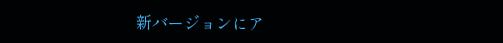新バージョンにア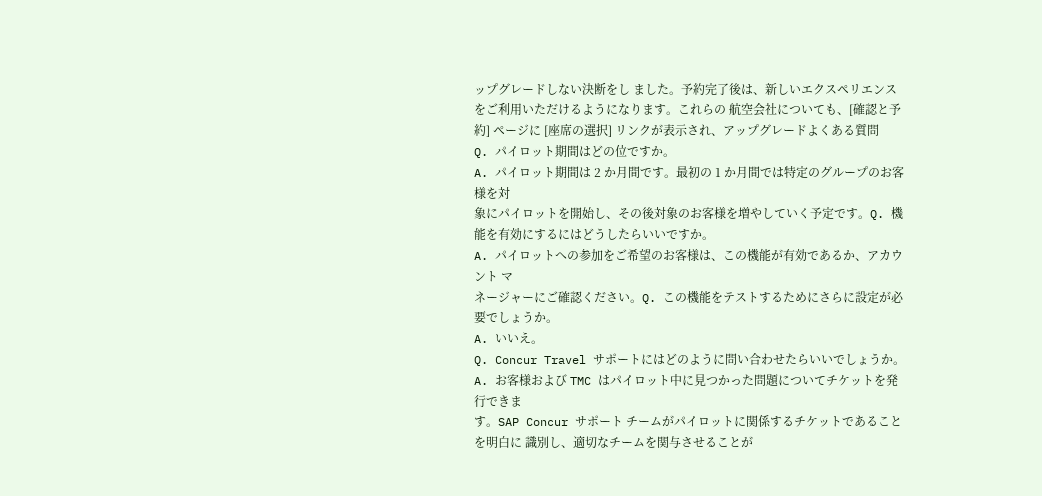ップグレードしない決断をし ました。予約完了後は、新しいエクスペリエンスをご利用いただけるようになります。これらの 航空会社についても、[確認と予約] ページに [座席の選択] リンクが表示され、アップグレードよくある質問
Q. パイロット期間はどの位ですか。
A. パイロット期間は 2 か月間です。最初の 1 か月間では特定のグループのお客様を対
象にパイロットを開始し、その後対象のお客様を増やしていく予定です。Q. 機能を有効にするにはどうしたらいいですか。
A. パイロットへの参加をご希望のお客様は、この機能が有効であるか、アカウント マ
ネージャーにご確認ください。Q. この機能をテストするためにさらに設定が必要でしょうか。
A. いいえ。
Q. Concur Travel サポートにはどのように問い合わせたらいいでしょうか。
A. お客様および TMC はパイロット中に見つかった問題についてチケットを発行できま
す。SAP Concur サポート チームがパイロットに関係するチケットであることを明白に 識別し、適切なチームを関与させることが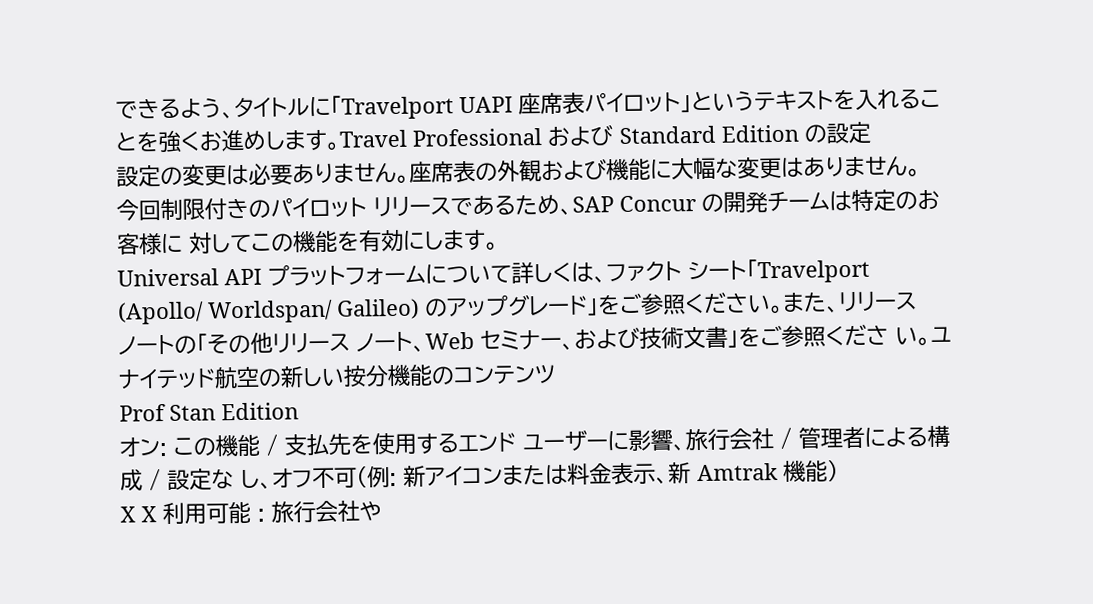できるよう、タイトルに「Travelport UAPI 座席表パイロット」というテキストを入れることを強くお進めします。Travel Professional および Standard Edition の設定
設定の変更は必要ありません。座席表の外観および機能に大幅な変更はありません。
今回制限付きのパイロット リリースであるため、SAP Concur の開発チームは特定のお客様に 対してこの機能を有効にします。
Universal API プラットフォームについて詳しくは、ファクト シート「Travelport
(Apollo/ Worldspan/ Galileo) のアップグレード」をご参照ください。また、リリース
ノートの「その他リリース ノート、Web セミナー、および技術文書」をご参照くださ い。ユナイテッド航空の新しい按分機能のコンテンツ
Prof Stan Edition
オン: この機能 / 支払先を使用するエンド ユーザーに影響、旅行会社 / 管理者による構成 / 設定な し、オフ不可(例: 新アイコンまたは料金表示、新 Amtrak 機能)
X X 利用可能 : 旅行会社や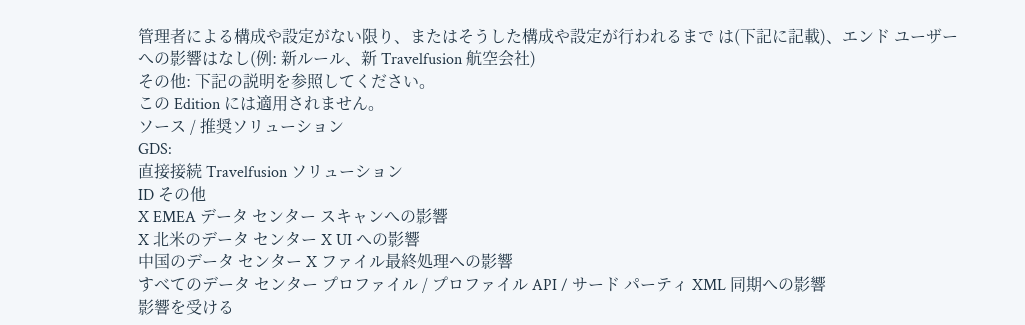管理者による構成や設定がない限り、またはそうした構成や設定が行われるまで は(下記に記載)、エンド ユーザーへの影響はなし(例: 新ルール、新 Travelfusion 航空会社)
その他: 下記の説明を参照してください。
この Edition には適用されません。
ソース / 推奨ソリューション
GDS:
直接接続 Travelfusion ソリューション
ID その他
X EMEA データ センター スキャンへの影響
X 北米のデータ センター X UI への影響
中国のデータ センター X ファイル最終処理への影響
すべてのデータ センター プロファイル / プロファイル API / サード パーティ XML 同期への影響
影響を受ける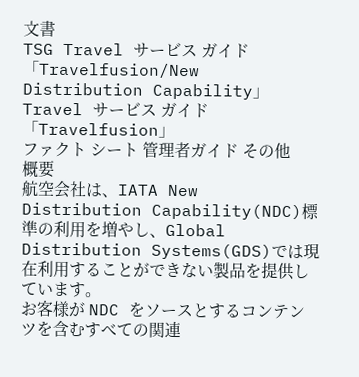文書
TSG Travel サービス ガイド「Travelfusion/New Distribution Capability」
Travel サービス ガイド「Travelfusion」
ファクト シート 管理者ガイド その他
概要
航空会社は、IATA New Distribution Capability(NDC)標準の利用を増やし、Global
Distribution Systems(GDS)では現在利用することができない製品を提供しています。
お客様が NDC をソースとするコンテンツを含むすべての関連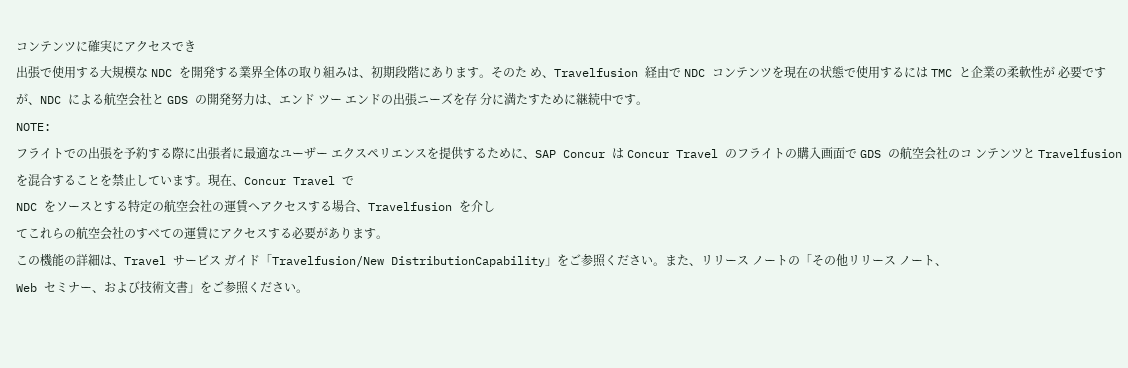コンテンツに確実にアクセスでき
出張で使用する大規模な NDC を開発する業界全体の取り組みは、初期段階にあります。そのた め、Travelfusion 経由で NDC コンテンツを現在の状態で使用するには TMC と企業の柔軟性が 必要ですが、NDC による航空会社と GDS の開発努力は、エンド ツー エンドの出張ニーズを存 分に満たすために継続中です。
NOTE:
フライトでの出張を予約する際に出張者に最適なユーザー エクスペリエンスを提供するために、SAP Concur は Concur Travel のフライトの購入画面で GDS の航空会社のコ ンテンツと Travelfusion を混合することを禁止しています。現在、Concur Travel で
NDC をソースとする特定の航空会社の運賃へアクセスする場合、Travelfusion を介し
てこれらの航空会社のすべての運賃にアクセスする必要があります。
この機能の詳細は、Travel サービス ガイド「Travelfusion/New DistributionCapability」をご参照ください。また、リリース ノートの「その他リリース ノート、
Web セミナー、および技術文書」をご参照ください。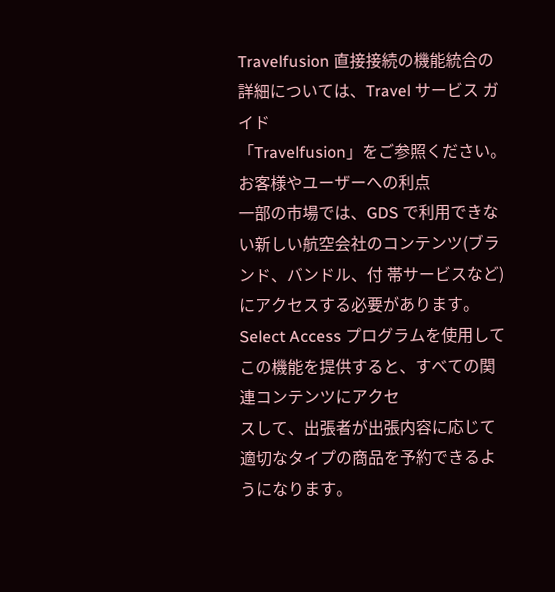Travelfusion 直接接続の機能統合の詳細については、Travel サービス ガイド
「Travelfusion」をご参照ください。
お客様やユーザーへの利点
一部の市場では、GDS で利用できない新しい航空会社のコンテンツ(ブランド、バンドル、付 帯サービスなど)にアクセスする必要があります。
Select Access プログラムを使用してこの機能を提供すると、すべての関連コンテンツにアクセ
スして、出張者が出張内容に応じて適切なタイプの商品を予約できるようになります。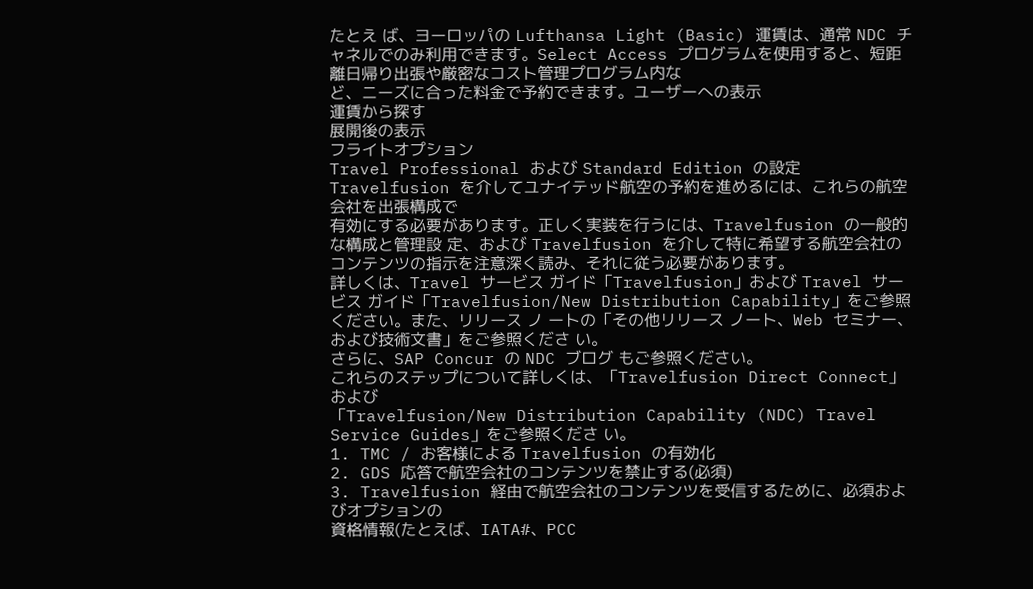たとえ ば、ヨーロッパの Lufthansa Light (Basic) 運賃は、通常 NDC チャネルでのみ利用できます。Select Access プログラムを使用すると、短距離日帰り出張や厳密なコスト管理プログラム内な
ど、ニーズに合った料金で予約できます。ユーザーへの表示
運賃から探す
展開後の表示
フライトオプション
Travel Professional および Standard Edition の設定
Travelfusion を介してユナイテッド航空の予約を進めるには、これらの航空会社を出張構成で
有効にする必要があります。正しく実装を行うには、Travelfusion の一般的な構成と管理設 定、および Travelfusion を介して特に希望する航空会社のコンテンツの指示を注意深く読み、それに従う必要があります。
詳しくは、Travel サービス ガイド「Travelfusion」および Travel サービス ガイド「Travelfusion/New Distribution Capability」をご参照ください。また、リリース ノ ートの「その他リリース ノート、Web セミナー、および技術文書」をご参照くださ い。
さらに、SAP Concur の NDC ブログ もご参照ください。
これらのステップについて詳しくは、「Travelfusion Direct Connect」および
「Travelfusion/New Distribution Capability (NDC) Travel Service Guides」をご参照くださ い。
1. TMC / お客様による Travelfusion の有効化
2. GDS 応答で航空会社のコンテンツを禁止する(必須)
3. Travelfusion 経由で航空会社のコンテンツを受信するために、必須およびオプションの
資格情報(たとえば、IATA#、PCC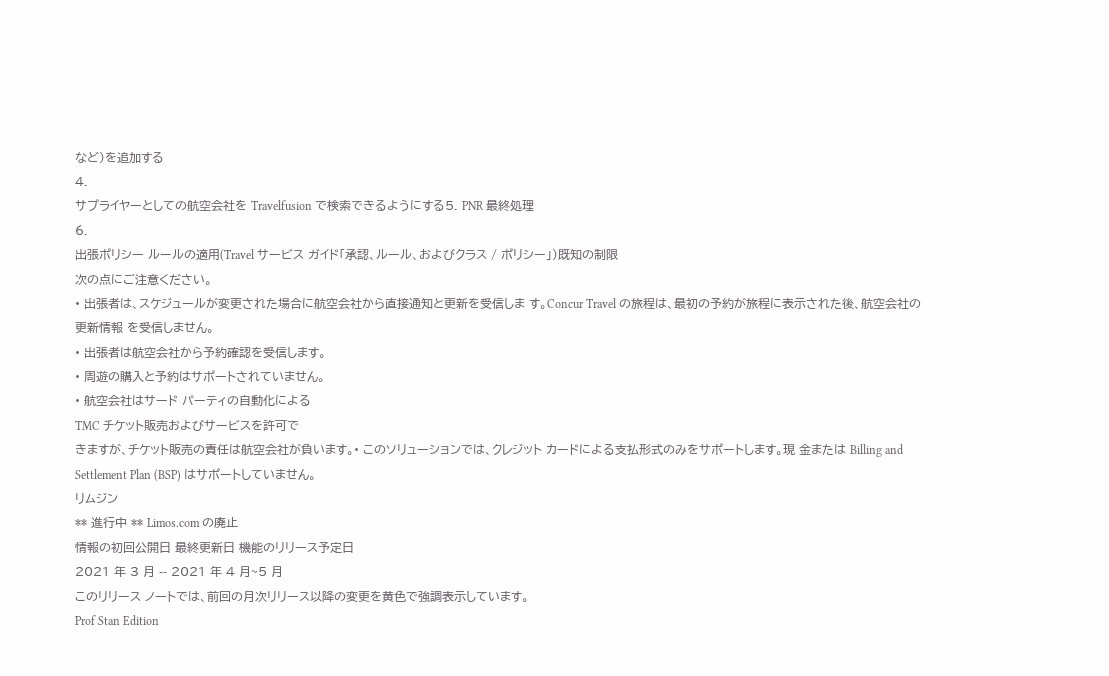など)を追加する
4.
サプライヤーとしての航空会社を Travelfusion で検索できるようにする5. PNR 最終処理
6.
出張ポリシー ルールの適用(Travel サービス ガイド「承認、ルール、およびクラス / ポリシー」)既知の制限
次の点にご注意ください。
• 出張者は、スケジュールが変更された場合に航空会社から直接通知と更新を受信しま す。Concur Travel の旅程は、最初の予約が旅程に表示された後、航空会社の更新情報 を受信しません。
• 出張者は航空会社から予約確認を受信します。
• 周遊の購入と予約はサポートされていません。
• 航空会社はサード パーティの自動化による
TMC チケット販売およびサービスを許可で
きますが、チケット販売の責任は航空会社が負います。• このソリューションでは、クレジット カードによる支払形式のみをサポートします。現 金または Billing and Settlement Plan (BSP) はサポートしていません。
リムジン
** 進行中 ** Limos.com の廃止
情報の初回公開日 最終更新日 機能のリリース予定日
2021 年 3 月 -- 2021 年 4 月~5 月
このリリース ノートでは、前回の月次リリース以降の変更を黄色で強調表示しています。
Prof Stan Edition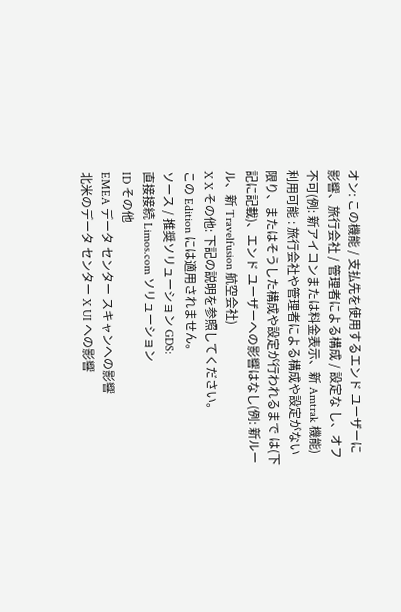オン: この機能 / 支払先を使用するエンド ユーザーに影響、旅行会社 / 管理者による構成 / 設定な し、オフ不可(例: 新アイコンまたは料金表示、新 Amtrak 機能)
利用可能 : 旅行会社や管理者による構成や設定がない限り、またはそうした構成や設定が行われるまで は(下記に記載)、エンド ユーザーへの影響はなし(例: 新ルール、新 Travelfusion 航空会社)
X X その他: 下記の説明を参照してください。
この Edition には適用されません。
ソース / 推奨ソリューション GDS:
直接接続 Limos.com ソリューション
ID その他
EMEA データ センター スキャンへの影響
北米のデータ センター X UI への影響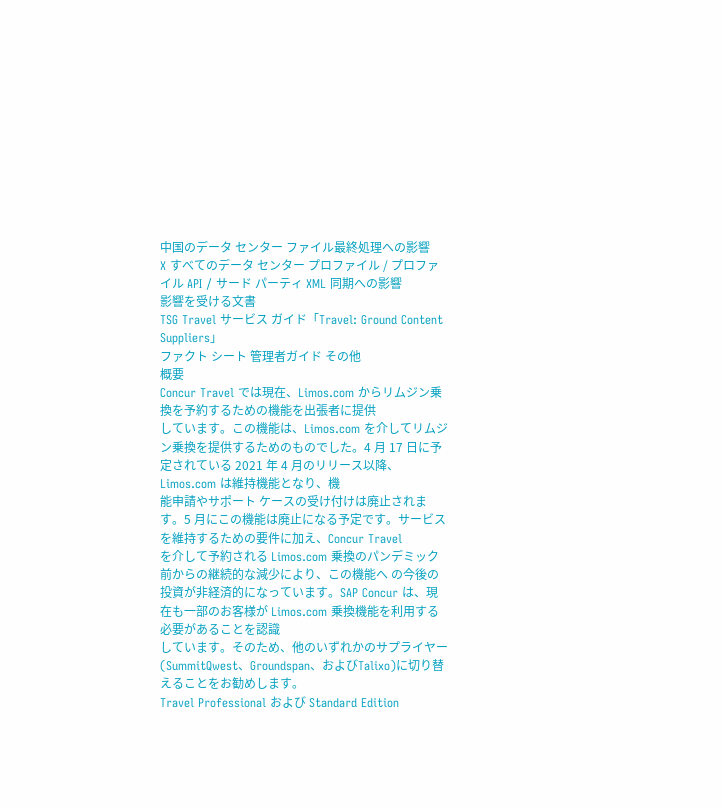中国のデータ センター ファイル最終処理への影響
X すべてのデータ センター プロファイル / プロファイル API / サード パーティ XML 同期への影響
影響を受ける文書
TSG Travel サービス ガイド「Travel: Ground Content Suppliers」
ファクト シート 管理者ガイド その他
概要
Concur Travel では現在、Limos.com からリムジン乗換を予約するための機能を出張者に提供
しています。この機能は、Limos.com を介してリムジン乗換を提供するためのものでした。4 月 17 日に予定されている 2021 年 4 月のリリース以降、Limos.com は維持機能となり、機
能申請やサポート ケースの受け付けは廃止されます。5 月にこの機能は廃止になる予定です。サービスを維持するための要件に加え、Concur Travel
を介して予約される Limos.com 乗換のパンデミック前からの継続的な減少により、この機能へ の今後の投資が非経済的になっています。SAP Concur は、現在も一部のお客様が Limos.com 乗換機能を利用する必要があることを認識
しています。そのため、他のいずれかのサプライヤー(SummitQwest、Groundspan、およびTalixo)に切り替えることをお勧めします。
Travel Professional および Standard Edition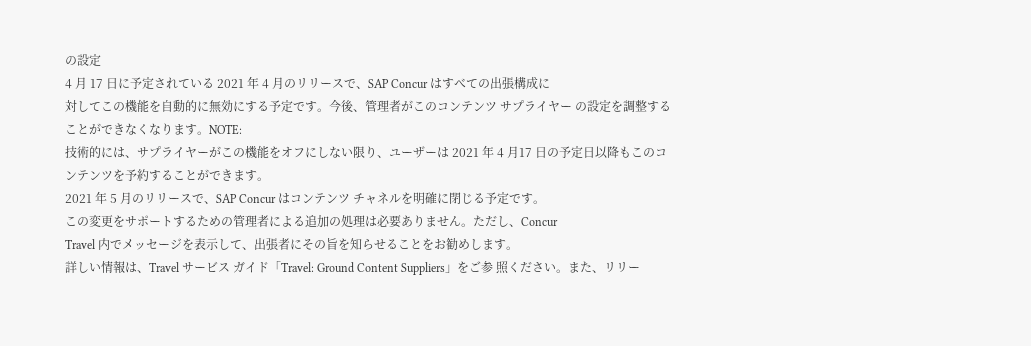の設定
4 月 17 日に予定されている 2021 年 4 月のリリースで、SAP Concur はすべての出張構成に
対してこの機能を自動的に無効にする予定です。今後、管理者がこのコンテンツ サプライヤー の設定を調整することができなくなります。NOTE:
技術的には、サプライヤーがこの機能をオフにしない限り、ユーザーは 2021 年 4 月17 日の予定日以降もこのコンテンツを予約することができます。
2021 年 5 月のリリースで、SAP Concur はコンテンツ チャネルを明確に閉じる予定です。
この変更をサポートするための管理者による追加の処理は必要ありません。ただし、Concur
Travel 内でメッセージを表示して、出張者にその旨を知らせることをお勧めします。
詳しい情報は、Travel サービス ガイド「Travel: Ground Content Suppliers」をご参 照ください。また、リリー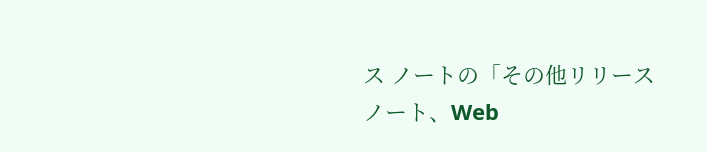ス ノートの「その他リリース ノート、Web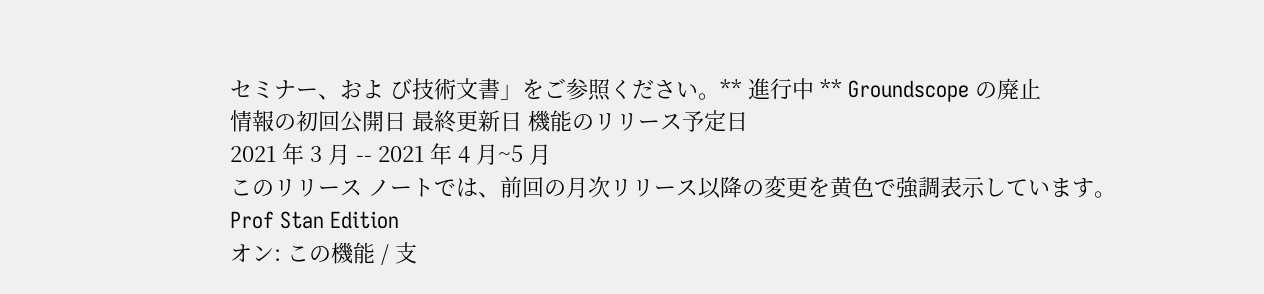セミナー、およ び技術文書」をご参照ください。** 進行中 ** Groundscope の廃止
情報の初回公開日 最終更新日 機能のリリース予定日
2021 年 3 月 -- 2021 年 4 月~5 月
このリリース ノートでは、前回の月次リリース以降の変更を黄色で強調表示しています。
Prof Stan Edition
オン: この機能 / 支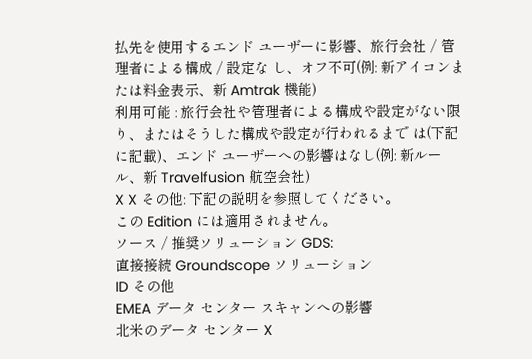払先を使用するエンド ユーザーに影響、旅行会社 / 管理者による構成 / 設定な し、オフ不可(例: 新アイコンまたは料金表示、新 Amtrak 機能)
利用可能 : 旅行会社や管理者による構成や設定がない限り、またはそうした構成や設定が行われるまで は(下記に記載)、エンド ユーザーへの影響はなし(例: 新ルール、新 Travelfusion 航空会社)
X X その他: 下記の説明を参照してください。
この Edition には適用されません。
ソース / 推奨ソリューション GDS:
直接接続 Groundscope ソリューション
ID その他
EMEA データ センター スキャンへの影響
北米のデータ センター X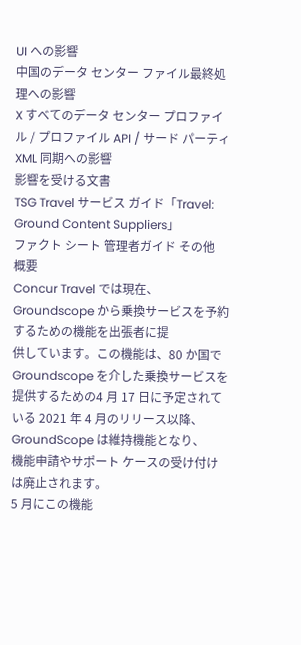UI への影響
中国のデータ センター ファイル最終処理への影響
X すべてのデータ センター プロファイル / プロファイル API / サード パーティ XML 同期への影響
影響を受ける文書
TSG Travel サービス ガイド「Travel: Ground Content Suppliers」
ファクト シート 管理者ガイド その他
概要
Concur Travel では現在、Groundscope から乗換サービスを予約するための機能を出張者に提
供しています。この機能は、80 か国で Groundscope を介した乗換サービスを提供するための4 月 17 日に予定されている 2021 年 4 月のリリース以降、GroundScope は維持機能となり、
機能申請やサポート ケースの受け付けは廃止されます。
5 月にこの機能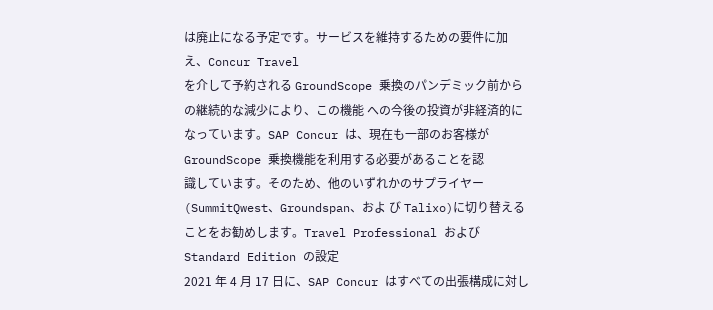は廃止になる予定です。サービスを維持するための要件に加え、Concur Travel
を介して予約される GroundScope 乗換のパンデミック前からの継続的な減少により、この機能 への今後の投資が非経済的になっています。SAP Concur は、現在も一部のお客様が GroundScope 乗換機能を利用する必要があることを認
識しています。そのため、他のいずれかのサプライヤー(SummitQwest、Groundspan、およ び Talixo)に切り替えることをお勧めします。Travel Professional および Standard Edition の設定
2021 年 4 月 17 日に、SAP Concur はすべての出張構成に対し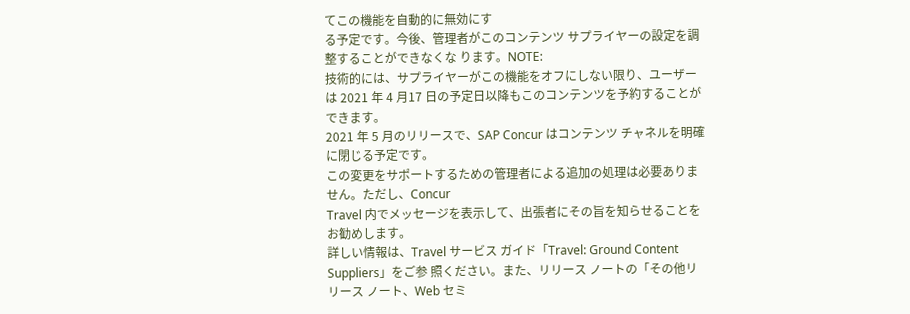てこの機能を自動的に無効にす
る予定です。今後、管理者がこのコンテンツ サプライヤーの設定を調整することができなくな ります。NOTE:
技術的には、サプライヤーがこの機能をオフにしない限り、ユーザーは 2021 年 4 月17 日の予定日以降もこのコンテンツを予約することができます。
2021 年 5 月のリリースで、SAP Concur はコンテンツ チャネルを明確に閉じる予定です。
この変更をサポートするための管理者による追加の処理は必要ありません。ただし、Concur
Travel 内でメッセージを表示して、出張者にその旨を知らせることをお勧めします。
詳しい情報は、Travel サービス ガイド「Travel: Ground Content Suppliers」をご参 照ください。また、リリース ノートの「その他リリース ノート、Web セミ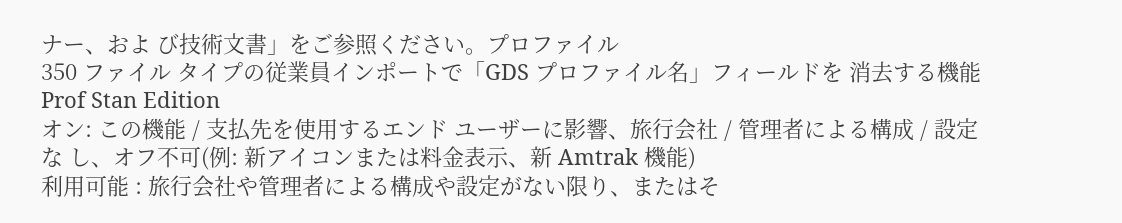ナー、およ び技術文書」をご参照ください。プロファイル
350 ファイル タイプの従業員インポートで「GDS プロファイル名」フィールドを 消去する機能
Prof Stan Edition
オン: この機能 / 支払先を使用するエンド ユーザーに影響、旅行会社 / 管理者による構成 / 設定な し、オフ不可(例: 新アイコンまたは料金表示、新 Amtrak 機能)
利用可能 : 旅行会社や管理者による構成や設定がない限り、またはそ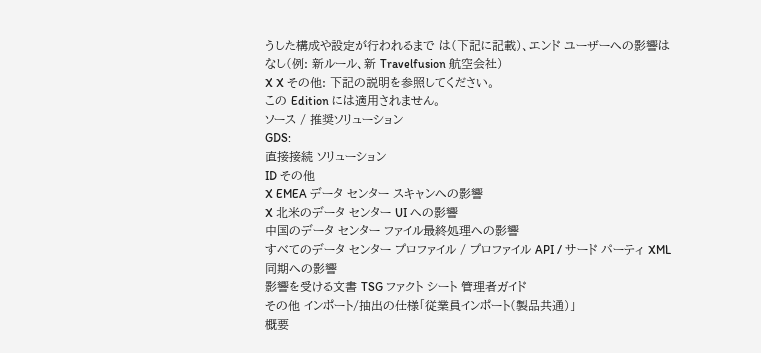うした構成や設定が行われるまで は(下記に記載)、エンド ユーザーへの影響はなし(例: 新ルール、新 Travelfusion 航空会社)
X X その他: 下記の説明を参照してください。
この Edition には適用されません。
ソース / 推奨ソリューション
GDS:
直接接続 ソリューション
ID その他
X EMEA データ センター スキャンへの影響
X 北米のデータ センター UI への影響
中国のデータ センター ファイル最終処理への影響
すべてのデータ センター プロファイル / プロファイル API / サード パーティ XML 同期への影響
影響を受ける文書 TSG ファクト シート 管理者ガイド
その他 インポート/抽出の仕様「従業員インポート(製品共通)」
概要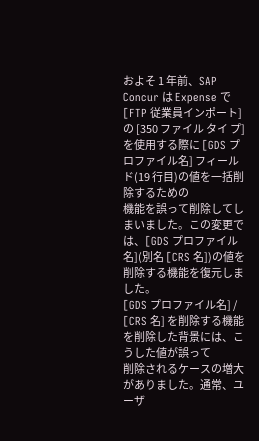およそ 1 年前、SAP Concur は Expense で [FTP 従業員インポート] の [350 ファイル タイ プ] を使用する際に [GDS プロファイル名] フィールド(19 行目)の値を一括削除するための
機能を誤って削除してしまいました。この変更では、[GDS プロファイル名](別名 [CRS 名])の値を削除する機能を復元しました。
[GDS プロファイル名] / [CRS 名] を削除する機能を削除した背景には、こうした値が誤って
削除されるケースの増大がありました。通常、ユーザ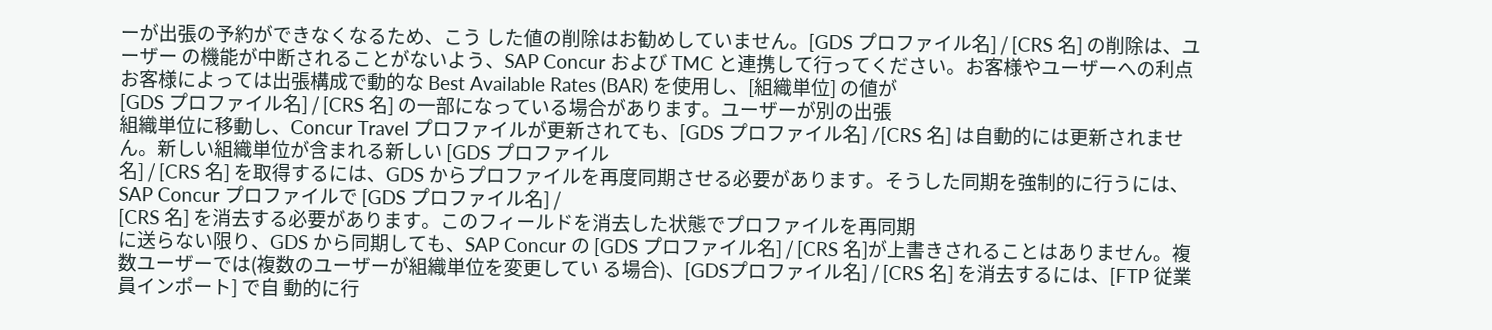ーが出張の予約ができなくなるため、こう した値の削除はお勧めしていません。[GDS プロファイル名] / [CRS 名] の削除は、ユーザー の機能が中断されることがないよう、SAP Concur および TMC と連携して行ってください。お客様やユーザーへの利点
お客様によっては出張構成で動的な Best Available Rates (BAR) を使用し、[組織単位] の値が
[GDS プロファイル名] / [CRS 名] の一部になっている場合があります。ユーザーが別の出張
組織単位に移動し、Concur Travel プロファイルが更新されても、[GDS プロファイル名] /[CRS 名] は自動的には更新されません。新しい組織単位が含まれる新しい [GDS プロファイル
名] / [CRS 名] を取得するには、GDS からプロファイルを再度同期させる必要があります。そうした同期を強制的に行うには、SAP Concur プロファイルで [GDS プロファイル名] /
[CRS 名] を消去する必要があります。このフィールドを消去した状態でプロファイルを再同期
に送らない限り、GDS から同期しても、SAP Concur の [GDS プロファイル名] / [CRS 名]が上書きされることはありません。複数ユーザーでは(複数のユーザーが組織単位を変更してい る場合)、[GDSプロファイル名] / [CRS 名] を消去するには、[FTP 従業員インポート] で自 動的に行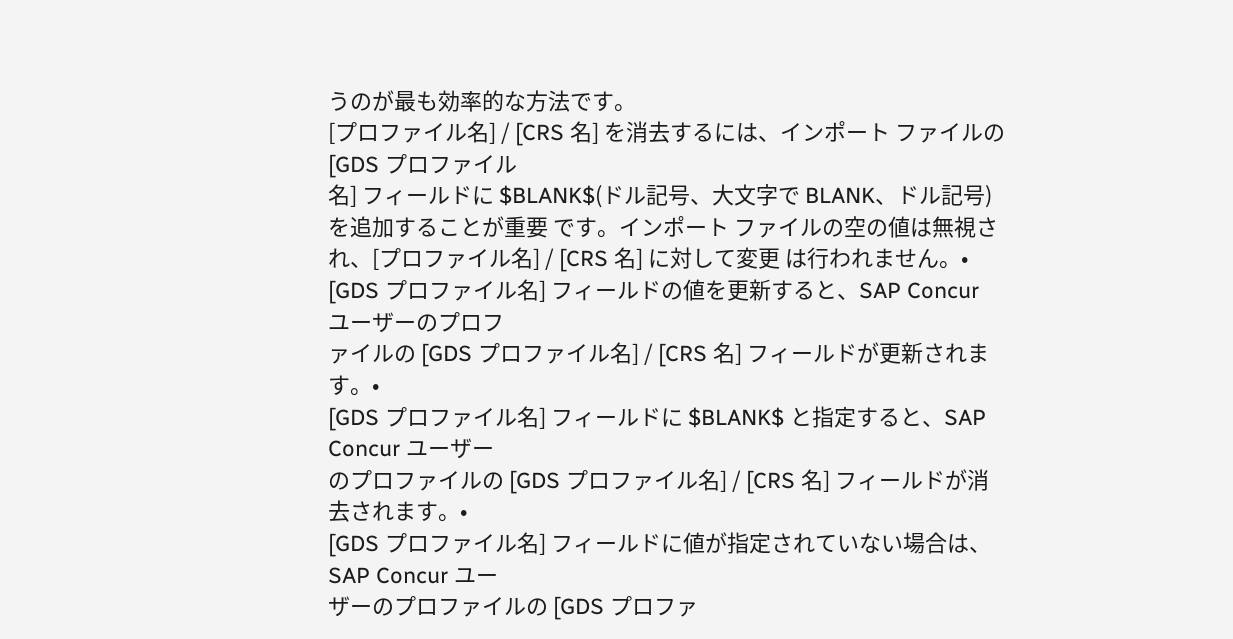うのが最も効率的な方法です。
[プロファイル名] / [CRS 名] を消去するには、インポート ファイルの [GDS プロファイル
名] フィールドに $BLANK$(ドル記号、大文字で BLANK、ドル記号)を追加することが重要 です。インポート ファイルの空の値は無視され、[プロファイル名] / [CRS 名] に対して変更 は行われません。•
[GDS プロファイル名] フィールドの値を更新すると、SAP Concur ユーザーのプロフ
ァイルの [GDS プロファイル名] / [CRS 名] フィールドが更新されます。•
[GDS プロファイル名] フィールドに $BLANK$ と指定すると、SAP Concur ユーザー
のプロファイルの [GDS プロファイル名] / [CRS 名] フィールドが消去されます。•
[GDS プロファイル名] フィールドに値が指定されていない場合は、SAP Concur ユー
ザーのプロファイルの [GDS プロファ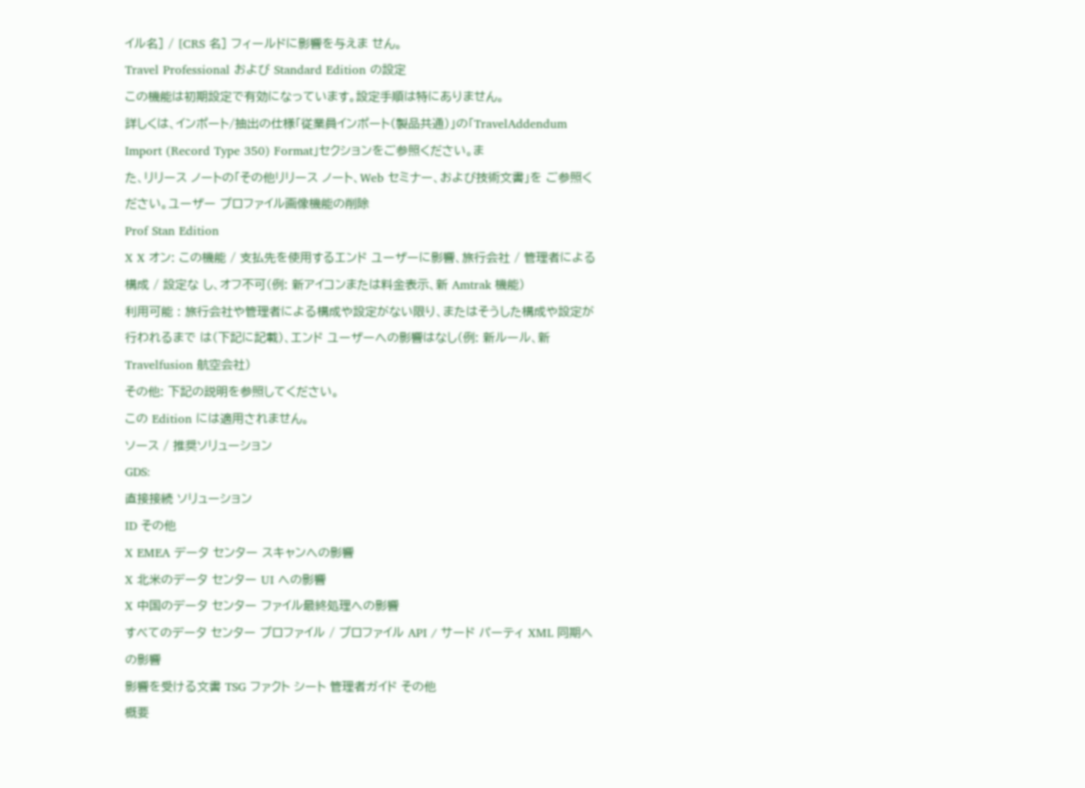イル名] / [CRS 名] フィールドに影響を与えま せん。
Travel Professional および Standard Edition の設定
この機能は初期設定で有効になっています。設定手順は特にありません。
詳しくは、インポート/抽出の仕様「従業員インポート(製品共通)」の「TravelAddendum Import (Record Type 350) Format」セクションをご参照ください。ま
た、リリース ノートの「その他リリース ノート、Web セミナー、および技術文書」を ご参照ください。ユーザー プロファイル画像機能の削除
Prof Stan Edition
X X オン: この機能 / 支払先を使用するエンド ユーザーに影響、旅行会社 / 管理者による構成 / 設定な し、オフ不可(例: 新アイコンまたは料金表示、新 Amtrak 機能)
利用可能 : 旅行会社や管理者による構成や設定がない限り、またはそうした構成や設定が行われるまで は(下記に記載)、エンド ユーザーへの影響はなし(例: 新ルール、新 Travelfusion 航空会社)
その他: 下記の説明を参照してください。
この Edition には適用されません。
ソース / 推奨ソリューション
GDS:
直接接続 ソリューション
ID その他
X EMEA データ センター スキャンへの影響
X 北米のデータ センター UI への影響
X 中国のデータ センター ファイル最終処理への影響
すべてのデータ センター プロファイル / プロファイル API / サード パーティ XML 同期への影響
影響を受ける文書 TSG ファクト シート 管理者ガイド その他
概要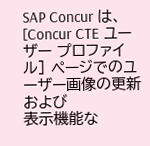SAP Concur は、[Concur CTE ユーザー プロファイル] ページでのユーザー画像の更新および
表示機能な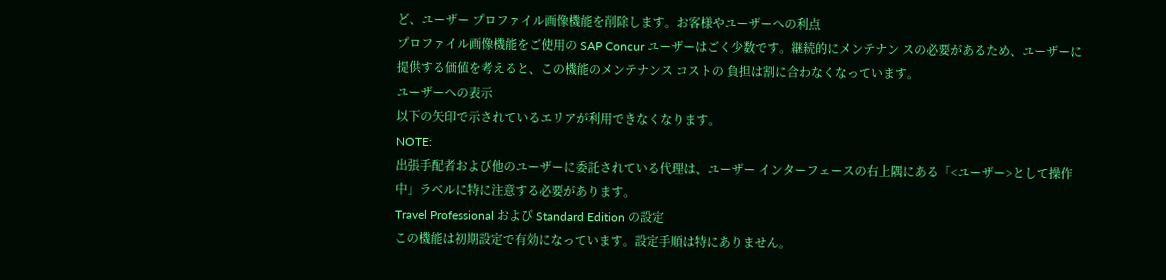ど、ユーザー プロファイル画像機能を削除します。お客様やユーザーへの利点
プロファイル画像機能をご使用の SAP Concur ユーザーはごく少数です。継続的にメンテナン スの必要があるため、ユーザーに提供する価値を考えると、この機能のメンテナンス コストの 負担は割に合わなくなっています。
ユーザーへの表示
以下の矢印で示されているエリアが利用できなくなります。
NOTE:
出張手配者および他のユーザーに委託されている代理は、ユーザー インターフェースの右上隅にある「<ユーザー>として操作中」ラベルに特に注意する必要があります。
Travel Professional および Standard Edition の設定
この機能は初期設定で有効になっています。設定手順は特にありません。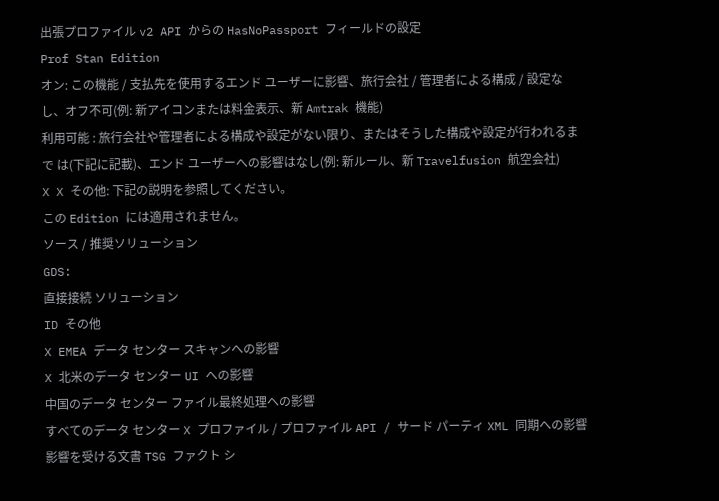出張プロファイル v2 API からの HasNoPassport フィールドの設定
Prof Stan Edition
オン: この機能 / 支払先を使用するエンド ユーザーに影響、旅行会社 / 管理者による構成 / 設定な し、オフ不可(例: 新アイコンまたは料金表示、新 Amtrak 機能)
利用可能 : 旅行会社や管理者による構成や設定がない限り、またはそうした構成や設定が行われるまで は(下記に記載)、エンド ユーザーへの影響はなし(例: 新ルール、新 Travelfusion 航空会社)
X X その他: 下記の説明を参照してください。
この Edition には適用されません。
ソース / 推奨ソリューション
GDS:
直接接続 ソリューション
ID その他
X EMEA データ センター スキャンへの影響
X 北米のデータ センター UI への影響
中国のデータ センター ファイル最終処理への影響
すべてのデータ センター X プロファイル / プロファイル API / サード パーティ XML 同期への影響
影響を受ける文書 TSG ファクト シ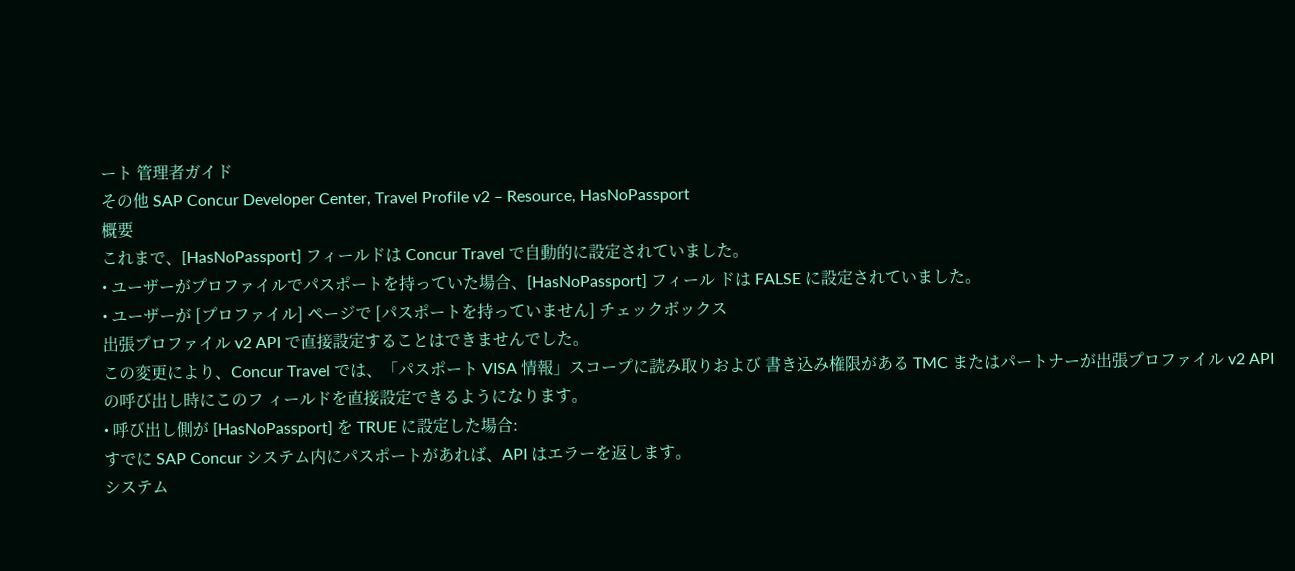ート 管理者ガイド
その他 SAP Concur Developer Center, Travel Profile v2 – Resource, HasNoPassport
概要
これまで、[HasNoPassport] フィールドは Concur Travel で自動的に設定されていました。
• ユーザーがプロファイルでパスポートを持っていた場合、[HasNoPassport] フィール ドは FALSE に設定されていました。
• ユーザーが [プロファイル] ページで [パスポートを持っていません] チェックボックス
出張プロファイル v2 API で直接設定することはできませんでした。
この変更により、Concur Travel では、「パスポート VISA 情報」スコープに読み取りおよび 書き込み権限がある TMC またはパートナーが出張プロファイル v2 API の呼び出し時にこのフ ィールドを直接設定できるようになります。
• 呼び出し側が [HasNoPassport] を TRUE に設定した場合:
すでに SAP Concur システム内にパスポートがあれば、API はエラーを返します。
システム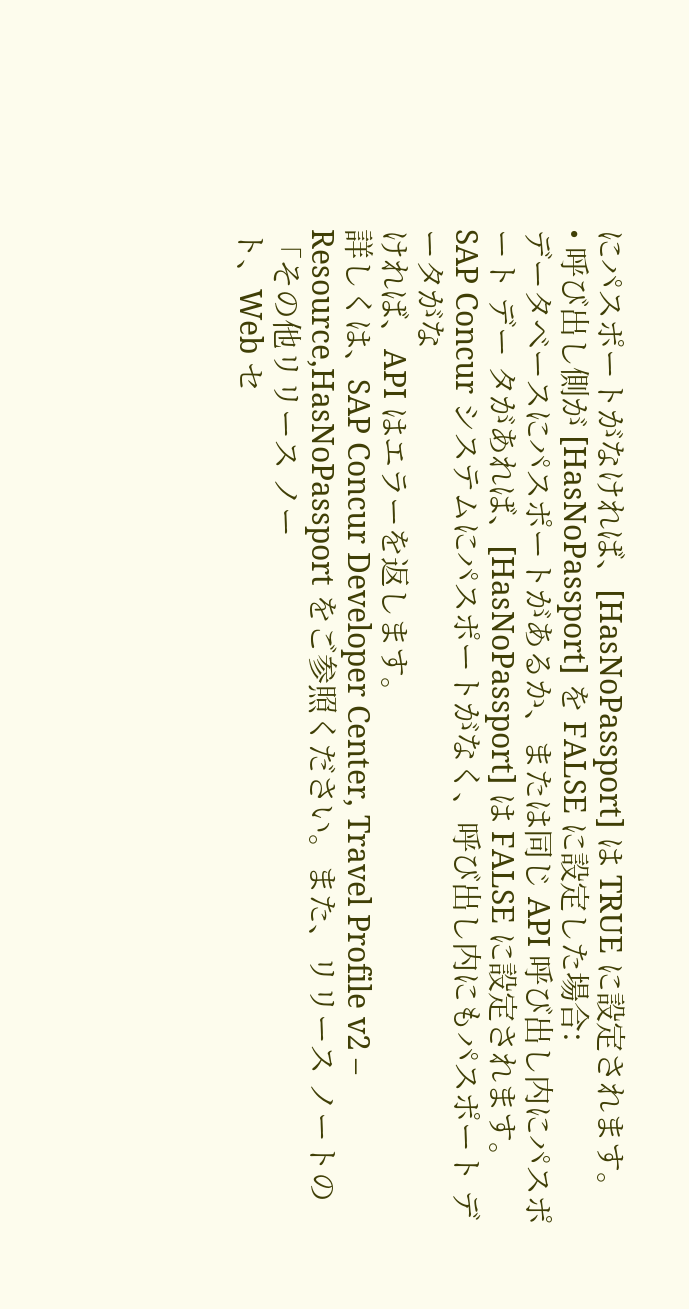にパスポートがなければ、[HasNoPassport] は TRUE に設定されます。
• 呼び出し側が [HasNoPassport] を FALSE に設定した場合:
データベースにパスポートがあるか、または同じ API 呼び出し内にパスポート デー タがあれば、[HasNoPassport] は FALSE に設定されます。
SAP Concur システムにパスポートがなく、呼び出し内にもパスポート データがな
ければ、API はエラーを返します。
詳しくは、SAP Concur Developer Center, Travel Profile v2 – Resource,HasNoPassport をご参照ください。また、リリース ノートの「その他リリース ノー
ト、Web セ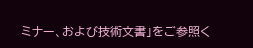ミナー、および技術文書」をご参照く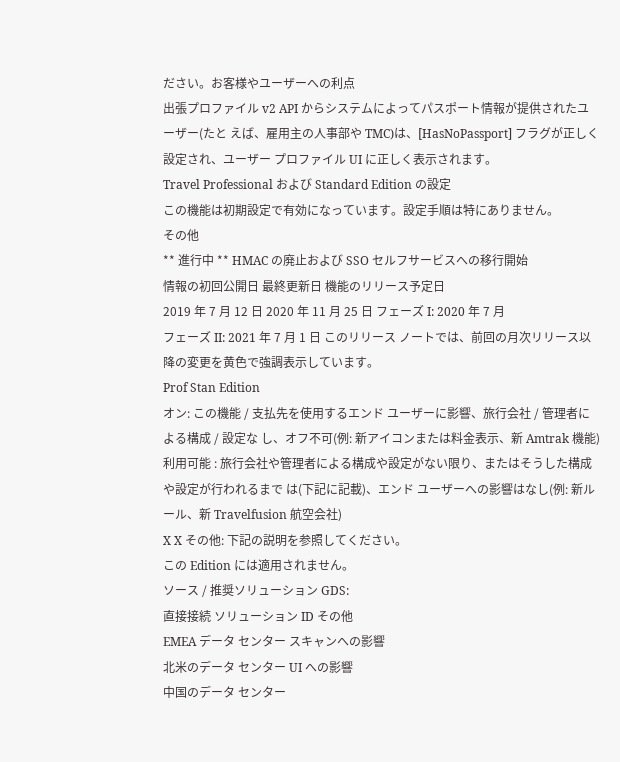ださい。お客様やユーザーへの利点
出張プロファイル v2 API からシステムによってパスポート情報が提供されたユーザー(たと えば、雇用主の人事部や TMC)は、[HasNoPassport] フラグが正しく設定され、ユーザー プロファイル UI に正しく表示されます。
Travel Professional および Standard Edition の設定
この機能は初期設定で有効になっています。設定手順は特にありません。
その他
** 進行中 ** HMAC の廃止および SSO セルフサービスへの移行開始
情報の初回公開日 最終更新日 機能のリリース予定日
2019 年 7 月 12 日 2020 年 11 月 25 日 フェーズ I: 2020 年 7 月
フェーズ II: 2021 年 7 月 1 日 このリリース ノートでは、前回の月次リリース以降の変更を黄色で強調表示しています。
Prof Stan Edition
オン: この機能 / 支払先を使用するエンド ユーザーに影響、旅行会社 / 管理者による構成 / 設定な し、オフ不可(例: 新アイコンまたは料金表示、新 Amtrak 機能)
利用可能 : 旅行会社や管理者による構成や設定がない限り、またはそうした構成や設定が行われるまで は(下記に記載)、エンド ユーザーへの影響はなし(例: 新ルール、新 Travelfusion 航空会社)
X X その他: 下記の説明を参照してください。
この Edition には適用されません。
ソース / 推奨ソリューション GDS:
直接接続 ソリューション ID その他
EMEA データ センター スキャンへの影響
北米のデータ センター UI への影響
中国のデータ センター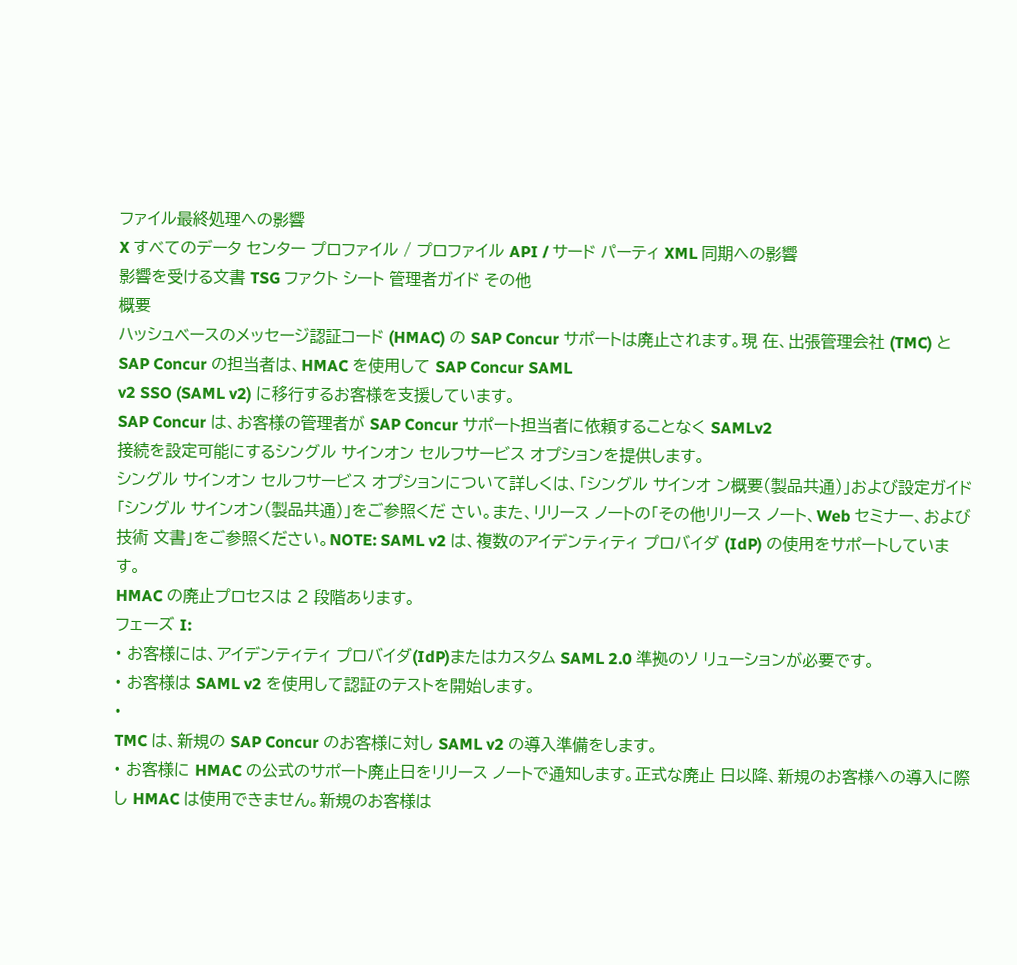ファイル最終処理への影響
X すべてのデータ センター プロファイル / プロファイル API / サード パーティ XML 同期への影響
影響を受ける文書 TSG ファクト シート 管理者ガイド その他
概要
ハッシュベースのメッセージ認証コード (HMAC) の SAP Concur サポートは廃止されます。現 在、出張管理会社 (TMC) と SAP Concur の担当者は、HMAC を使用して SAP Concur SAML
v2 SSO (SAML v2) に移行するお客様を支援しています。
SAP Concur は、お客様の管理者が SAP Concur サポート担当者に依頼することなく SAMLv2
接続を設定可能にするシングル サインオン セルフサービス オプションを提供します。
シングル サインオン セルフサービス オプションについて詳しくは、「シングル サインオ ン概要(製品共通)」および設定ガイド「シングル サインオン(製品共通)」をご参照くだ さい。また、リリース ノートの「その他リリース ノート、Web セミナー、および技術 文書」をご参照ください。NOTE: SAML v2 は、複数のアイデンティティ プロバイダ (IdP) の使用をサポートしていま
す。
HMAC の廃止プロセスは 2 段階あります。
フェーズ I:
• お客様には、アイデンティティ プロバイダ(IdP)またはカスタム SAML 2.0 準拠のソ リューションが必要です。
• お客様は SAML v2 を使用して認証のテストを開始します。
•
TMC は、新規の SAP Concur のお客様に対し SAML v2 の導入準備をします。
• お客様に HMAC の公式のサポート廃止日をリリース ノートで通知します。正式な廃止 日以降、新規のお客様への導入に際し HMAC は使用できません。新規のお客様は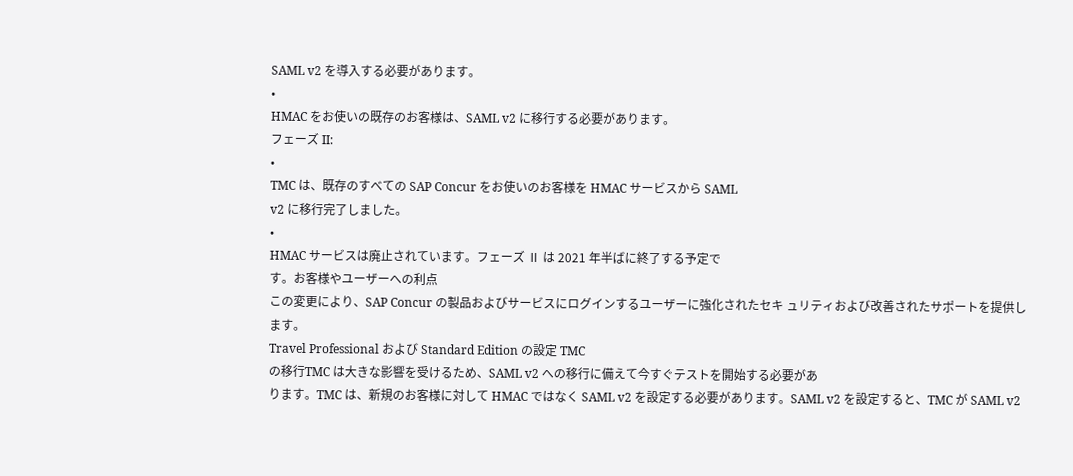SAML v2 を導入する必要があります。
•
HMAC をお使いの既存のお客様は、SAML v2 に移行する必要があります。
フェーズ II:
•
TMC は、既存のすべての SAP Concur をお使いのお客様を HMAC サービスから SAML
v2 に移行完了しました。
•
HMAC サービスは廃止されています。フェーズ Ⅱ は 2021 年半ばに終了する予定で
す。お客様やユーザーへの利点
この変更により、SAP Concur の製品およびサービスにログインするユーザーに強化されたセキ ュリティおよび改善されたサポートを提供します。
Travel Professional および Standard Edition の設定 TMC
の移行TMC は大きな影響を受けるため、SAML v2 への移行に備えて今すぐテストを開始する必要があ
ります。TMC は、新規のお客様に対して HMAC ではなく SAML v2 を設定する必要があります。SAML v2 を設定すると、TMC が SAML v2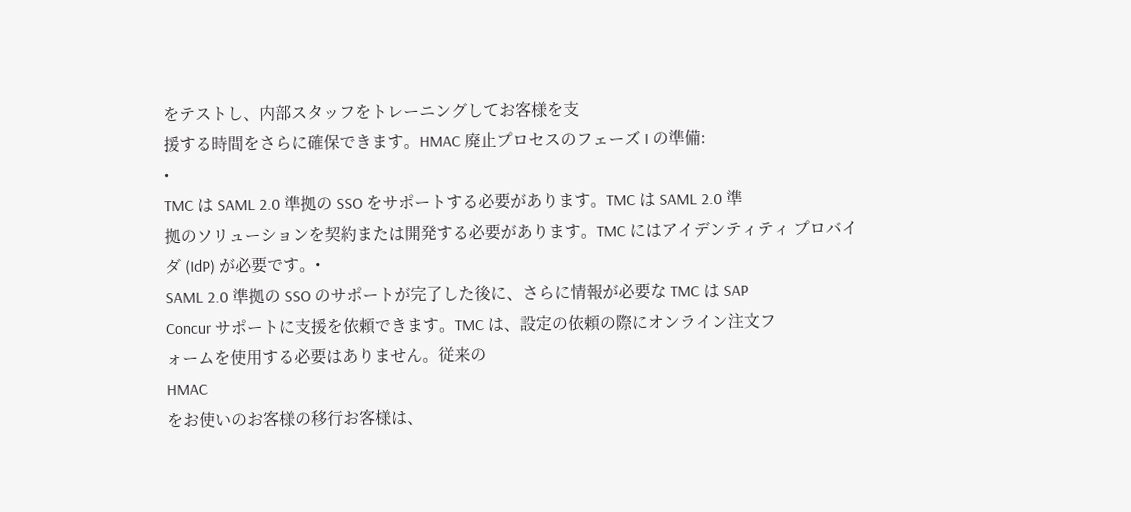をテストし、内部スタッフをトレーニングしてお客様を支
援する時間をさらに確保できます。HMAC 廃止プロセスのフェーズ I の準備:
•
TMC は SAML 2.0 準拠の SSO をサポートする必要があります。TMC は SAML 2.0 準
拠のソリューションを契約または開発する必要があります。TMC にはアイデンティティ プロバイダ (IdP) が必要です。•
SAML 2.0 準拠の SSO のサポートが完了した後に、さらに情報が必要な TMC は SAP
Concur サポートに支援を依頼できます。TMC は、設定の依頼の際にオンライン注文フ
ォームを使用する必要はありません。従来の
HMAC
をお使いのお客様の移行お客様は、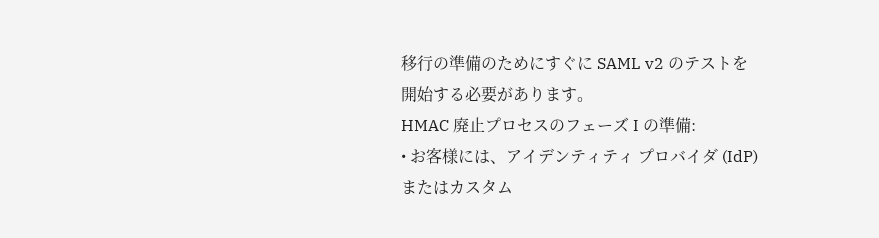移行の準備のためにすぐに SAML v2 のテストを開始する必要があります。
HMAC 廃止プロセスのフェーズ I の準備:
• お客様には、アイデンティティ プロバイダ (IdP) またはカスタム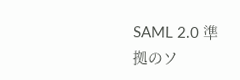SAML 2.0 準拠のソ